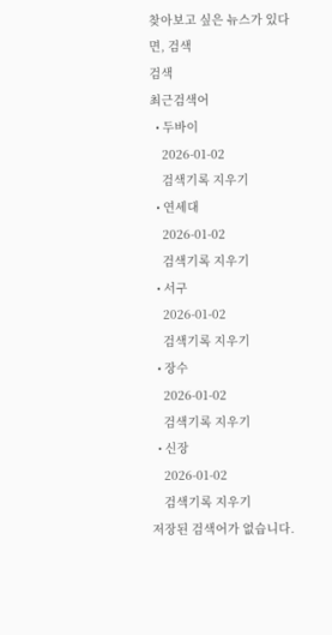찾아보고 싶은 뉴스가 있다면, 검색
검색
최근검색어
  • 두바이
    2026-01-02
    검색기록 지우기
  • 연세대
    2026-01-02
    검색기록 지우기
  • 서구
    2026-01-02
    검색기록 지우기
  • 장수
    2026-01-02
    검색기록 지우기
  • 신장
    2026-01-02
    검색기록 지우기
저장된 검색어가 없습니다.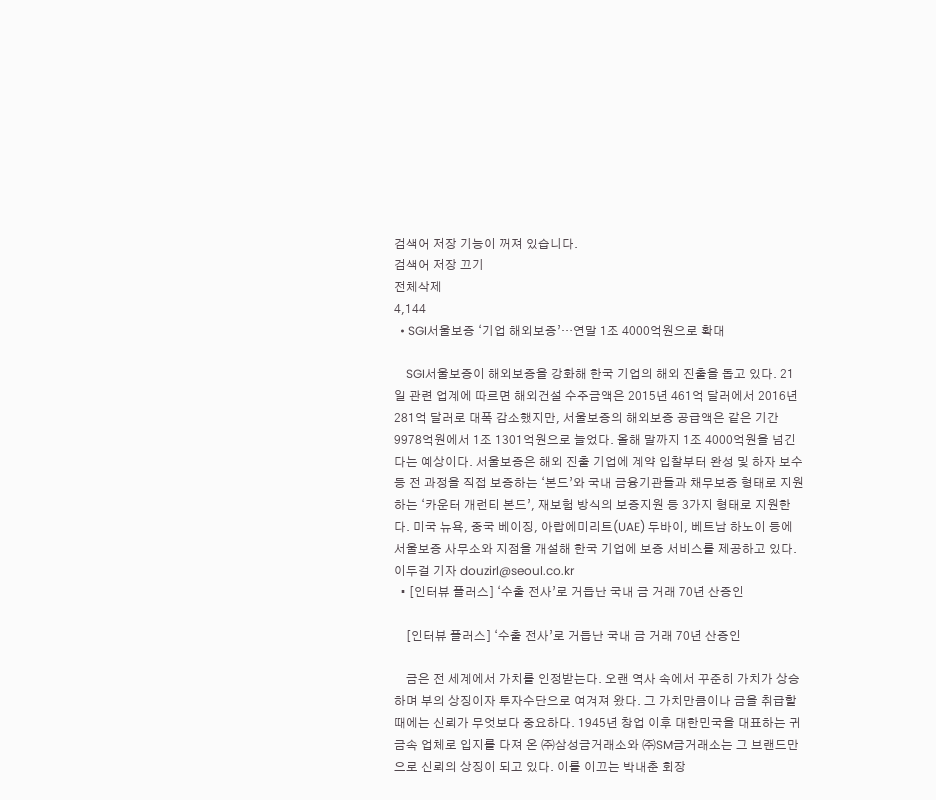검색어 저장 기능이 꺼져 있습니다.
검색어 저장 끄기
전체삭제
4,144
  • SGI서울보증 ‘기업 해외보증’…연말 1조 4000억원으로 확대

    SGI서울보증이 해외보증을 강화해 한국 기업의 해외 진출을 돕고 있다. 21일 관련 업계에 따르면 해외건설 수주금액은 2015년 461억 달러에서 2016년 281억 달러로 대폭 감소했지만, 서울보증의 해외보증 공급액은 같은 기간 9978억원에서 1조 1301억원으로 늘었다. 올해 말까지 1조 4000억원을 넘긴다는 예상이다. 서울보증은 해외 진출 기업에 계약 입찰부터 완성 및 하자 보수 등 전 과정을 직접 보증하는 ‘본드’와 국내 금융기관들과 채무보증 형태로 지원하는 ‘카운터 개런티 본드’, 재보험 방식의 보증지원 등 3가지 형태로 지원한다. 미국 뉴욕, 중국 베이징, 아랍에미리트(UAE) 두바이, 베트남 하노이 등에 서울보증 사무소와 지점을 개설해 한국 기업에 보증 서비스를 제공하고 있다. 이두걸 기자 douzirl@seoul.co.kr
  • [인터뷰 플러스] ‘수출 전사’로 거듭난 국내 금 거래 70년 산증인

    [인터뷰 플러스] ‘수출 전사’로 거듭난 국내 금 거래 70년 산증인

    금은 전 세계에서 가치를 인정받는다. 오랜 역사 속에서 꾸준히 가치가 상승하며 부의 상징이자 투자수단으로 여겨져 왔다. 그 가치만큼이나 금을 취급할 때에는 신뢰가 무엇보다 중요하다. 1945년 창업 이후 대한민국을 대표하는 귀금속 업체로 입지를 다져 온 ㈜삼성금거래소와 ㈜SM금거래소는 그 브랜드만으로 신뢰의 상징이 되고 있다. 이를 이끄는 박내춘 회장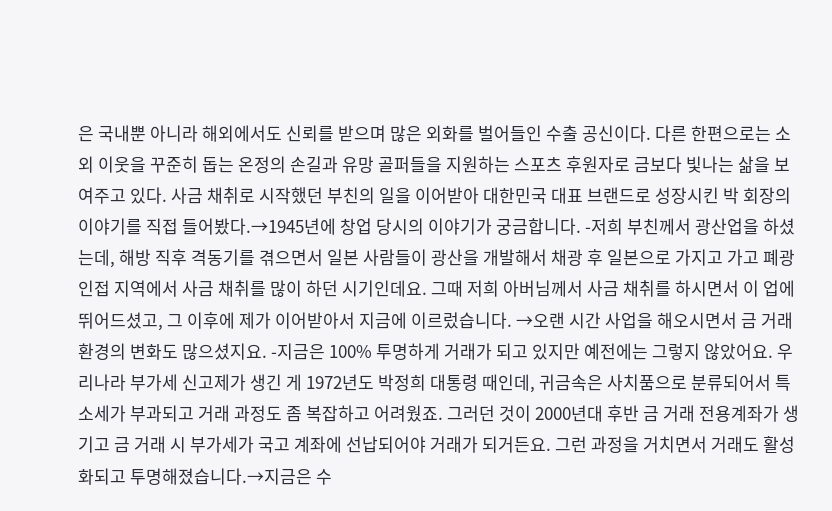은 국내뿐 아니라 해외에서도 신뢰를 받으며 많은 외화를 벌어들인 수출 공신이다. 다른 한편으로는 소외 이웃을 꾸준히 돕는 온정의 손길과 유망 골퍼들을 지원하는 스포츠 후원자로 금보다 빛나는 삶을 보여주고 있다. 사금 채취로 시작했던 부친의 일을 이어받아 대한민국 대표 브랜드로 성장시킨 박 회장의 이야기를 직접 들어봤다.→1945년에 창업 당시의 이야기가 궁금합니다. -저희 부친께서 광산업을 하셨는데, 해방 직후 격동기를 겪으면서 일본 사람들이 광산을 개발해서 채광 후 일본으로 가지고 가고 폐광 인접 지역에서 사금 채취를 많이 하던 시기인데요. 그때 저희 아버님께서 사금 채취를 하시면서 이 업에 뛰어드셨고, 그 이후에 제가 이어받아서 지금에 이르렀습니다. →오랜 시간 사업을 해오시면서 금 거래 환경의 변화도 많으셨지요. -지금은 100% 투명하게 거래가 되고 있지만 예전에는 그렇지 않았어요. 우리나라 부가세 신고제가 생긴 게 1972년도 박정희 대통령 때인데, 귀금속은 사치품으로 분류되어서 특소세가 부과되고 거래 과정도 좀 복잡하고 어려웠죠. 그러던 것이 2000년대 후반 금 거래 전용계좌가 생기고 금 거래 시 부가세가 국고 계좌에 선납되어야 거래가 되거든요. 그런 과정을 거치면서 거래도 활성화되고 투명해졌습니다.→지금은 수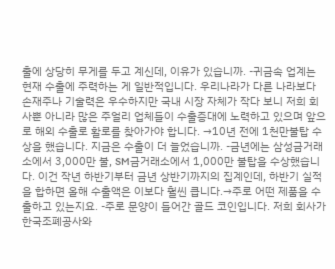출에 상당히 무게를 두고 계신데, 이유가 있습니까. -귀금속 업계는 현재 수출에 주력하는 게 일반적입니다. 우리나라가 다른 나라보다 손재주나 기술력은 우수하지만 국내 시장 자체가 작다 보니 저희 회사뿐 아니라 많은 주얼리 업체들이 수출증대에 노력하고 있으며 앞으로 해외 수출로 활로를 찾아가야 합니다. →10년 전에 1천만불탑 수상을 했습니다. 지금은 수출이 더 늘었습니까. -금년에는 삼성금거래소에서 3,000만 불, SM금거래소에서 1,000만 불탑을 수상했습니다. 이건 작년 하반기부터 금년 상반기까지의 집계인데, 하반기 실적을 합하면 올해 수출액은 이보다 훨씬 큽니다.→주로 어떤 제품을 수출하고 있는지요. -주로 문양이 들어간 골드 코인입니다. 저희 회사가 한국조폐공사와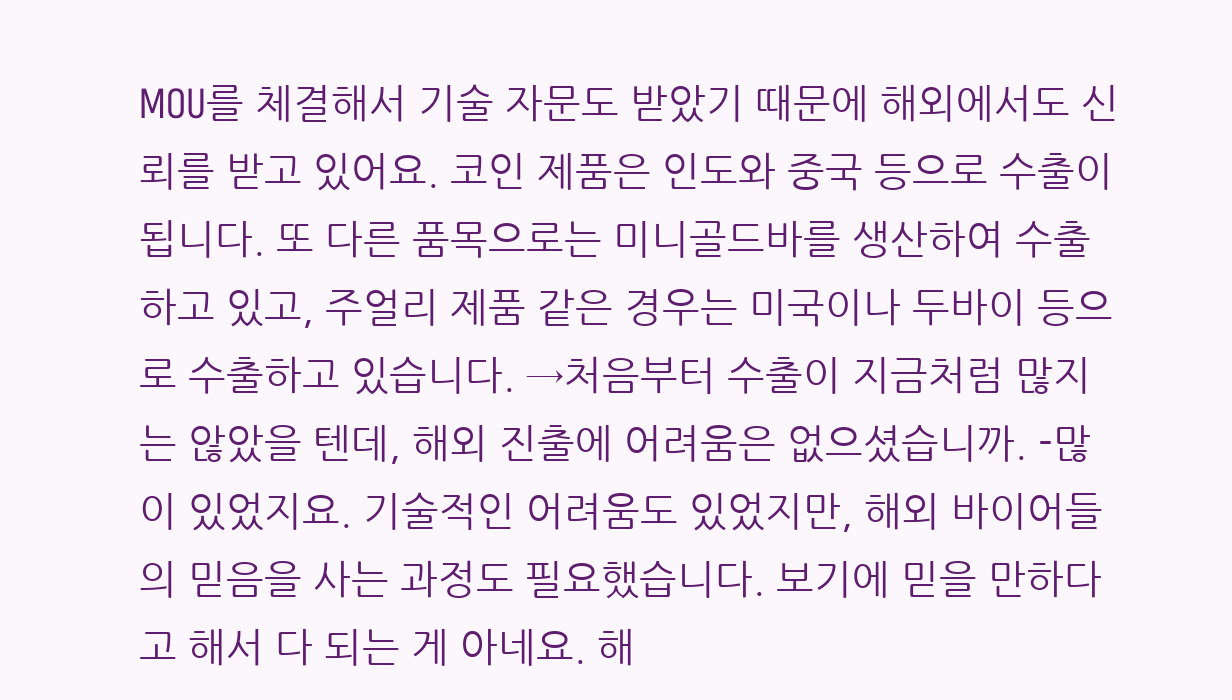MOU를 체결해서 기술 자문도 받았기 때문에 해외에서도 신뢰를 받고 있어요. 코인 제품은 인도와 중국 등으로 수출이 됩니다. 또 다른 품목으로는 미니골드바를 생산하여 수출하고 있고, 주얼리 제품 같은 경우는 미국이나 두바이 등으로 수출하고 있습니다. →처음부터 수출이 지금처럼 많지는 않았을 텐데, 해외 진출에 어려움은 없으셨습니까. -많이 있었지요. 기술적인 어려움도 있었지만, 해외 바이어들의 믿음을 사는 과정도 필요했습니다. 보기에 믿을 만하다고 해서 다 되는 게 아네요. 해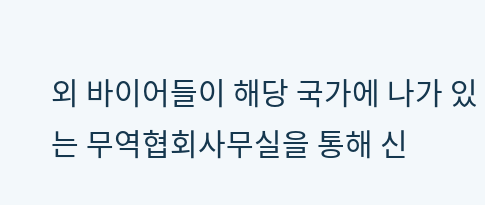외 바이어들이 해당 국가에 나가 있는 무역협회사무실을 통해 신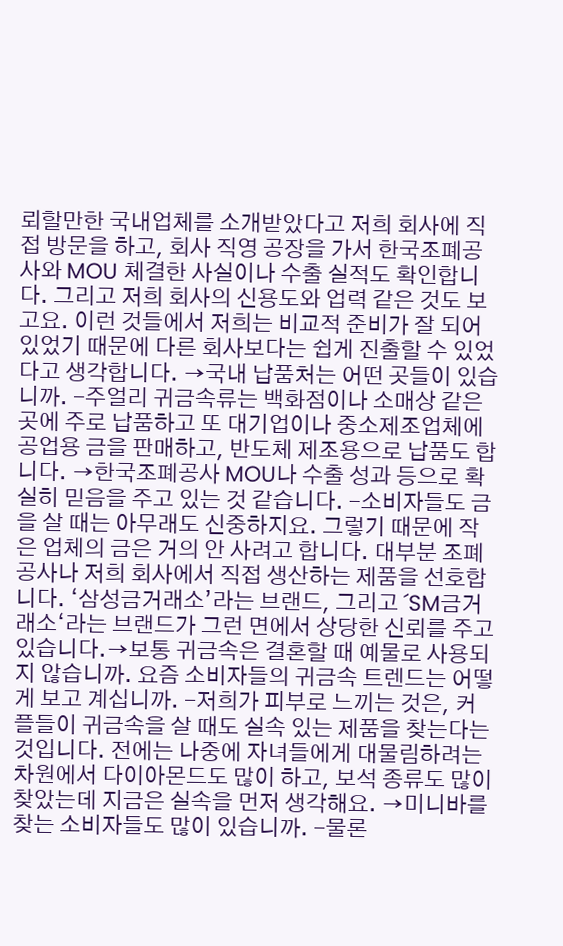뢰할만한 국내업체를 소개받았다고 저희 회사에 직접 방문을 하고, 회사 직영 공장을 가서 한국조폐공사와 MOU 체결한 사실이나 수출 실적도 확인합니다. 그리고 저희 회사의 신용도와 업력 같은 것도 보고요. 이런 것들에서 저희는 비교적 준비가 잘 되어 있었기 때문에 다른 회사보다는 쉽게 진출할 수 있었다고 생각합니다. →국내 납품처는 어떤 곳들이 있습니까. -주얼리 귀금속류는 백화점이나 소매상 같은 곳에 주로 납품하고 또 대기업이나 중소제조업체에 공업용 금을 판매하고, 반도체 제조용으로 납품도 합니다. →한국조폐공사 MOU나 수출 성과 등으로 확실히 믿음을 주고 있는 것 같습니다. -소비자들도 금을 살 때는 아무래도 신중하지요. 그렇기 때문에 작은 업체의 금은 거의 안 사려고 합니다. 대부분 조폐공사나 저희 회사에서 직접 생산하는 제품을 선호합니다. ‘삼성금거래소’라는 브랜드, 그리고 ´SM금거래소‘라는 브랜드가 그런 면에서 상당한 신뢰를 주고 있습니다.→보통 귀금속은 결혼할 때 예물로 사용되지 않습니까. 요즘 소비자들의 귀금속 트렌드는 어떻게 보고 계십니까. -저희가 피부로 느끼는 것은, 커플들이 귀금속을 살 때도 실속 있는 제품을 찾는다는 것입니다. 전에는 나중에 자녀들에게 대물림하려는 차원에서 다이아몬드도 많이 하고, 보석 종류도 많이 찾았는데 지금은 실속을 먼저 생각해요. →미니바를 찾는 소비자들도 많이 있습니까. -물론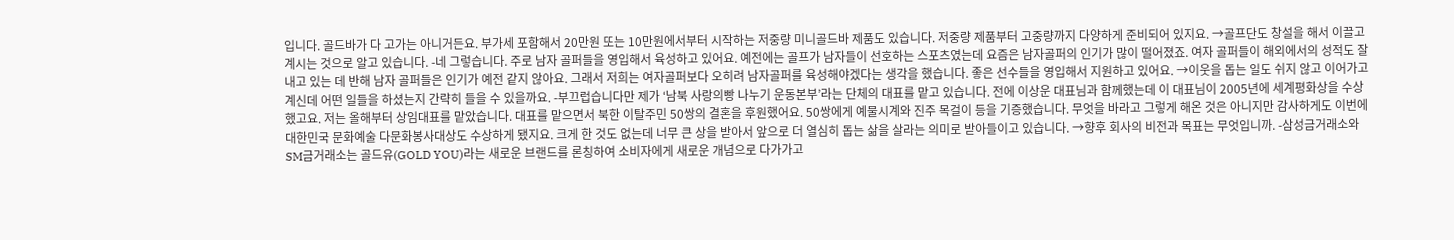입니다. 골드바가 다 고가는 아니거든요. 부가세 포함해서 20만원 또는 10만원에서부터 시작하는 저중량 미니골드바 제품도 있습니다. 저중량 제품부터 고중량까지 다양하게 준비되어 있지요. →골프단도 창설을 해서 이끌고 계시는 것으로 알고 있습니다. -네 그렇습니다. 주로 남자 골퍼들을 영입해서 육성하고 있어요. 예전에는 골프가 남자들이 선호하는 스포츠였는데 요즘은 남자골퍼의 인기가 많이 떨어졌죠. 여자 골퍼들이 해외에서의 성적도 잘 내고 있는 데 반해 남자 골퍼들은 인기가 예전 같지 않아요. 그래서 저희는 여자골퍼보다 오히려 남자골퍼를 육성해야겠다는 생각을 했습니다. 좋은 선수들을 영입해서 지원하고 있어요. →이웃을 돕는 일도 쉬지 않고 이어가고 계신데 어떤 일들을 하셨는지 간략히 들을 수 있을까요. -부끄럽습니다만 제가 ‘남북 사랑의빵 나누기 운동본부’라는 단체의 대표를 맡고 있습니다. 전에 이상운 대표님과 함께했는데 이 대표님이 2005년에 세계평화상을 수상했고요. 저는 올해부터 상임대표를 맡았습니다. 대표를 맡으면서 북한 이탈주민 50쌍의 결혼을 후원했어요. 50쌍에게 예물시계와 진주 목걸이 등을 기증했습니다. 무엇을 바라고 그렇게 해온 것은 아니지만 감사하게도 이번에 대한민국 문화예술 다문화봉사대상도 수상하게 됐지요. 크게 한 것도 없는데 너무 큰 상을 받아서 앞으로 더 열심히 돕는 삶을 살라는 의미로 받아들이고 있습니다. →향후 회사의 비전과 목표는 무엇입니까. -삼성금거래소와 SM금거래소는 골드유(GOLD YOU)라는 새로운 브랜드를 론칭하여 소비자에게 새로운 개념으로 다가가고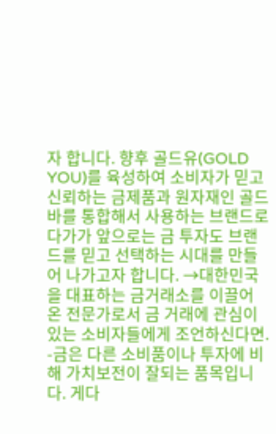자 합니다. 향후 골드유(GOLD YOU)를 육성하여 소비자가 믿고 신뢰하는 금제품과 원자재인 골드바를 통합해서 사용하는 브랜드로 다가가 앞으로는 금 투자도 브랜드를 믿고 선택하는 시대를 만들어 나가고자 합니다. →대한민국을 대표하는 금거래소를 이끌어 온 전문가로서 금 거래에 관심이 있는 소비자들에게 조언하신다면. -금은 다른 소비품이나 투자에 비해 가치보전이 잘되는 품목입니다. 게다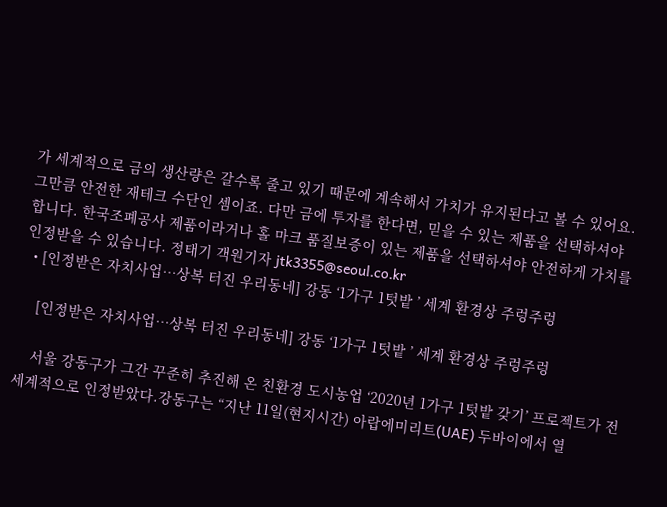가 세계적으로 금의 생산량은 갈수록 줄고 있기 때문에 계속해서 가치가 유지된다고 볼 수 있어요. 그만큼 안전한 재테크 수단인 셈이죠. 다만 금에 투자를 한다면, 믿을 수 있는 제품을 선택하셔야 합니다. 한국조폐공사 제품이라거나 홀 마크 품질보증이 있는 제품을 선택하셔야 안전하게 가치를 인정받을 수 있습니다. 정태기 객원기자 jtk3355@seoul.co.kr
  • [인정받은 자치사업…상복 터진 우리동네] 강동 ‘1가구 1텃밭 ’ 세계 환경상 주렁주렁

    [인정받은 자치사업…상복 터진 우리동네] 강동 ‘1가구 1텃밭 ’ 세계 환경상 주렁주렁

    서울 강동구가 그간 꾸준히 추진해 온 친환경 도시농업 ‘2020년 1가구 1텃밭 갖기’ 프로젝트가 전 세계적으로 인정받았다.강동구는 “지난 11일(현지시간) 아랍에미리트(UAE) 두바이에서 열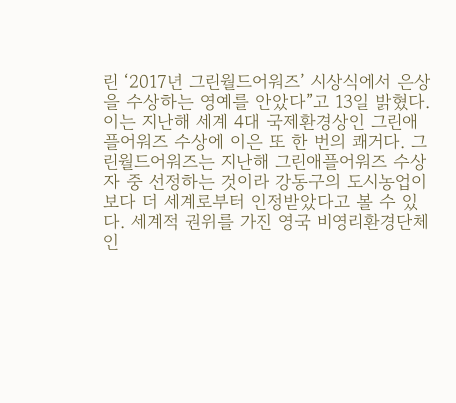린 ‘2017년 그린월드어워즈’ 시상식에서 은상을 수상하는 영예를 안았다”고 13일 밝혔다. 이는 지난해 세계 4대 국제환경상인 그린애플어워즈 수상에 이은 또 한 번의 쾌거다. 그린월드어워즈는 지난해 그린애플어워즈 수상자 중 선정하는 것이라 강동구의 도시농업이 보다 더 세계로부터 인정받았다고 볼 수 있다. 세계적 권위를 가진 영국 비영리환경단체인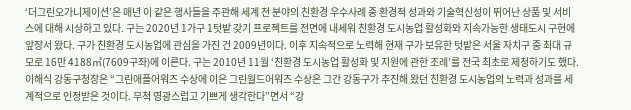‘더그린오가니제이션’은 매년 이 같은 행사들을 주관해 세계 전 분야의 친환경 우수사례 중 환경적 성과와 기술혁신성이 뛰어난 상품 및 서비스에 대해 시상하고 있다. 구는 2020년 1가구 1텃밭 갖기 프로젝트를 전면에 내세워 친환경 도시농업 활성화와 지속가능한 생태도시 구현에 앞장서 왔다. 구가 친환경 도시농업에 관심을 가진 건 2009년이다. 이후 지속적으로 노력해 현재 구가 보유한 텃밭은 서울 자치구 중 최대 규모로 16만 4188㎡(7609구좌)에 이른다. 구는 2010년 11월 ‘친환경 도시농업 활성화 및 지원에 관한 조례’를 전국 최초로 제정하기도 했다. 이해식 강동구청장은 “그린애플어워즈 수상에 이은 그린월드어워즈 수상은 그간 강동구가 추진해 왔던 친환경 도시농업의 노력과 성과를 세계적으로 인정받은 것이다. 무척 영광스럽고 기쁘게 생각한다”면서 “강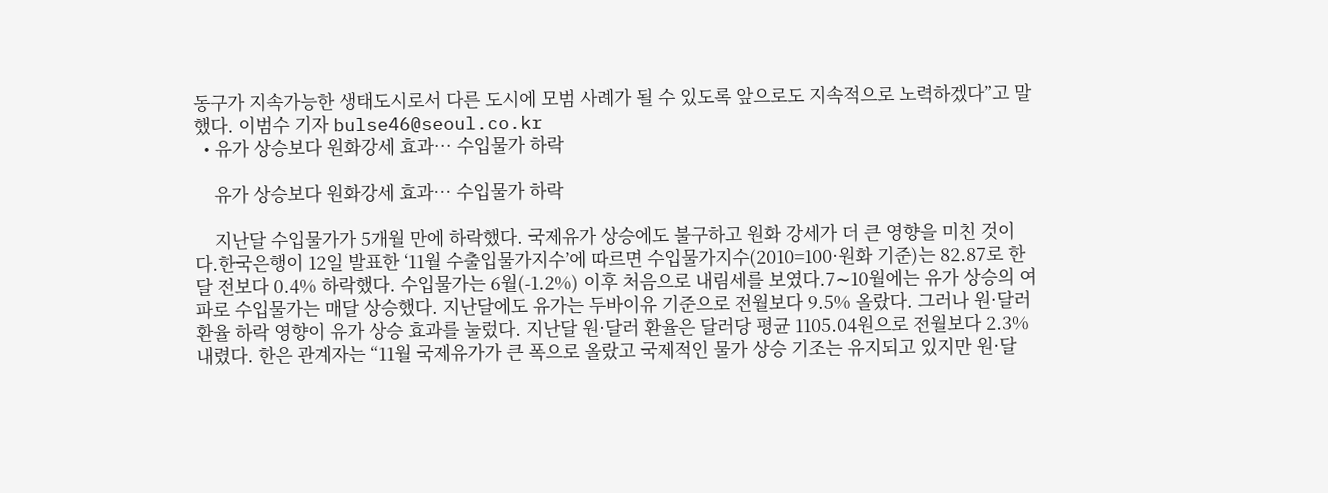동구가 지속가능한 생태도시로서 다른 도시에 모범 사례가 될 수 있도록 앞으로도 지속적으로 노력하겠다”고 말했다. 이범수 기자 bulse46@seoul.co.kr
  • 유가 상승보다 원화강세 효과… 수입물가 하락

    유가 상승보다 원화강세 효과… 수입물가 하락

    지난달 수입물가가 5개월 만에 하락했다. 국제유가 상승에도 불구하고 원화 강세가 더 큰 영향을 미친 것이다.한국은행이 12일 발표한 ‘11월 수출입물가지수’에 따르면 수입물가지수(2010=100·원화 기준)는 82.87로 한 달 전보다 0.4% 하락했다. 수입물가는 6월(-1.2%) 이후 처음으로 내림세를 보였다.7∼10월에는 유가 상승의 여파로 수입물가는 매달 상승했다. 지난달에도 유가는 두바이유 기준으로 전월보다 9.5% 올랐다. 그러나 원·달러 환율 하락 영향이 유가 상승 효과를 눌렀다. 지난달 원·달러 환율은 달러당 평균 1105.04원으로 전월보다 2.3% 내렸다. 한은 관계자는 “11월 국제유가가 큰 폭으로 올랐고 국제적인 물가 상승 기조는 유지되고 있지만 원·달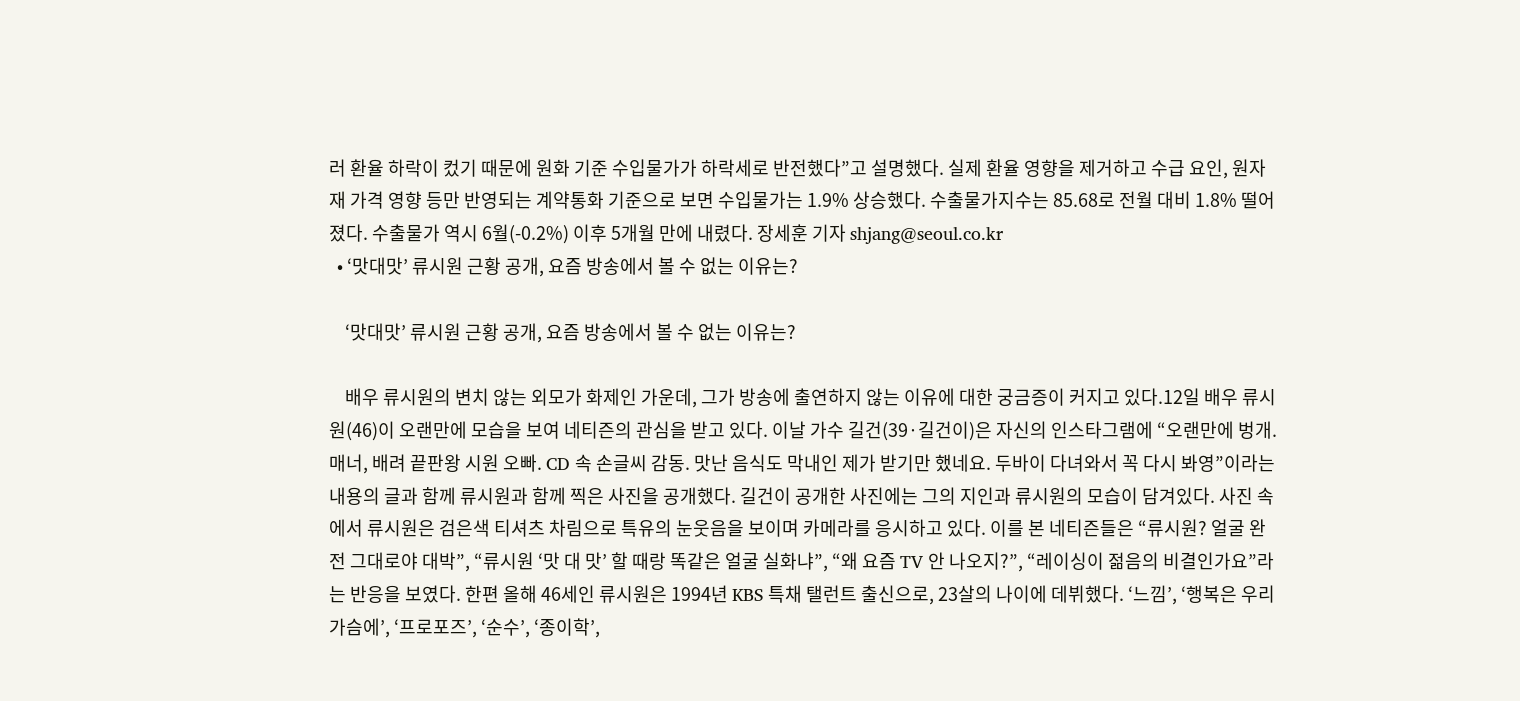러 환율 하락이 컸기 때문에 원화 기준 수입물가가 하락세로 반전했다”고 설명했다. 실제 환율 영향을 제거하고 수급 요인, 원자재 가격 영향 등만 반영되는 계약통화 기준으로 보면 수입물가는 1.9% 상승했다. 수출물가지수는 85.68로 전월 대비 1.8% 떨어졌다. 수출물가 역시 6월(-0.2%) 이후 5개월 만에 내렸다. 장세훈 기자 shjang@seoul.co.kr
  • ‘맛대맛’ 류시원 근황 공개, 요즘 방송에서 볼 수 없는 이유는?

    ‘맛대맛’ 류시원 근황 공개, 요즘 방송에서 볼 수 없는 이유는?

    배우 류시원의 변치 않는 외모가 화제인 가운데, 그가 방송에 출연하지 않는 이유에 대한 궁금증이 커지고 있다.12일 배우 류시원(46)이 오랜만에 모습을 보여 네티즌의 관심을 받고 있다. 이날 가수 길건(39·길건이)은 자신의 인스타그램에 “오랜만에 벙개. 매너, 배려 끝판왕 시원 오빠. CD 속 손글씨 감동. 맛난 음식도 막내인 제가 받기만 했네요. 두바이 다녀와서 꼭 다시 봐영”이라는 내용의 글과 함께 류시원과 함께 찍은 사진을 공개했다. 길건이 공개한 사진에는 그의 지인과 류시원의 모습이 담겨있다. 사진 속에서 류시원은 검은색 티셔츠 차림으로 특유의 눈웃음을 보이며 카메라를 응시하고 있다. 이를 본 네티즌들은 “류시원? 얼굴 완전 그대로야 대박”, “류시원 ‘맛 대 맛’ 할 때랑 똑같은 얼굴 실화냐”, “왜 요즘 TV 안 나오지?”, “레이싱이 젊음의 비결인가요”라는 반응을 보였다. 한편 올해 46세인 류시원은 1994년 KBS 특채 탤런트 출신으로, 23살의 나이에 데뷔했다. ‘느낌’, ‘행복은 우리 가슴에’, ‘프로포즈’, ‘순수’, ‘종이학’,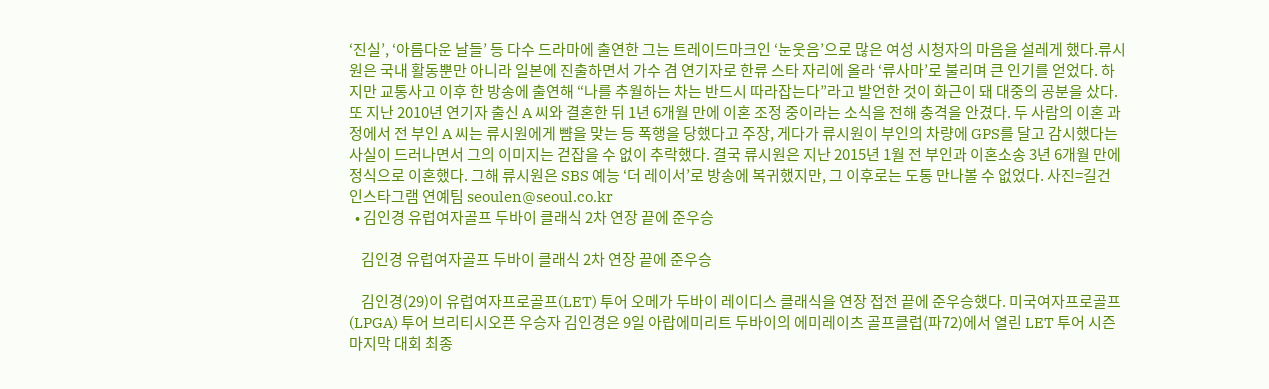‘진실’, ‘아름다운 날들’ 등 다수 드라마에 출연한 그는 트레이드마크인 ‘눈웃음’으로 많은 여성 시청자의 마음을 설레게 했다.류시원은 국내 활동뿐만 아니라 일본에 진출하면서 가수 겸 연기자로 한류 스타 자리에 올라 ‘류사마’로 불리며 큰 인기를 얻었다. 하지만 교통사고 이후 한 방송에 출연해 “나를 추월하는 차는 반드시 따라잡는다”라고 발언한 것이 화근이 돼 대중의 공분을 샀다. 또 지난 2010년 연기자 출신 A 씨와 결혼한 뒤 1년 6개월 만에 이혼 조정 중이라는 소식을 전해 충격을 안겼다. 두 사람의 이혼 과정에서 전 부인 A 씨는 류시원에게 뺨을 맞는 등 폭행을 당했다고 주장, 게다가 류시원이 부인의 차량에 GPS를 달고 감시했다는 사실이 드러나면서 그의 이미지는 걷잡을 수 없이 추락했다. 결국 류시원은 지난 2015년 1월 전 부인과 이혼소송 3년 6개월 만에 정식으로 이혼했다. 그해 류시원은 SBS 예능 ‘더 레이서’로 방송에 복귀했지만, 그 이후로는 도통 만나볼 수 없었다. 사진=길건 인스타그램 연예팀 seoulen@seoul.co.kr
  • 김인경 유럽여자골프 두바이 클래식 2차 연장 끝에 준우승

    김인경 유럽여자골프 두바이 클래식 2차 연장 끝에 준우승

    김인경(29)이 유럽여자프로골프(LET) 투어 오메가 두바이 레이디스 클래식을 연장 접전 끝에 준우승했다. 미국여자프로골프(LPGA) 투어 브리티시오픈 우승자 김인경은 9일 아랍에미리트 두바이의 에미레이츠 골프클럽(파72)에서 열린 LET 투어 시즌 마지막 대회 최종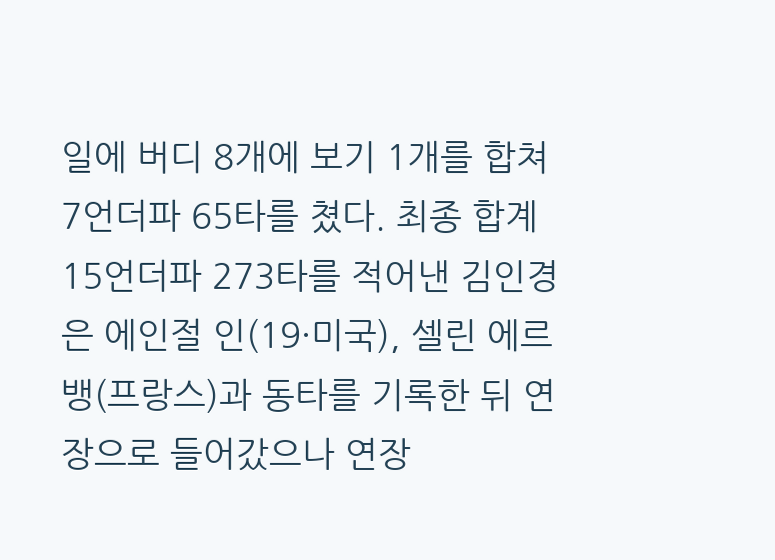일에 버디 8개에 보기 1개를 합쳐 7언더파 65타를 쳤다. 최종 합계 15언더파 273타를 적어낸 김인경은 에인절 인(19·미국), 셀린 에르뱅(프랑스)과 동타를 기록한 뒤 연장으로 들어갔으나 연장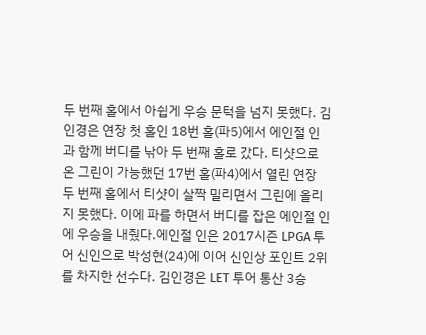두 번째 홀에서 아쉽게 우승 문턱을 넘지 못했다. 김인경은 연장 첫 홀인 18번 홀(파5)에서 에인절 인과 함께 버디를 낚아 두 번째 홀로 갔다. 티샷으로 온 그린이 가능했던 17번 홀(파4)에서 열린 연장 두 번째 홀에서 티샷이 살짝 밀리면서 그린에 올리지 못했다. 이에 파를 하면서 버디를 잡은 에인절 인에 우승을 내줬다.에인절 인은 2017시즌 LPGA 투어 신인으로 박성현(24)에 이어 신인상 포인트 2위를 차지한 선수다. 김인경은 LET 투어 통산 3승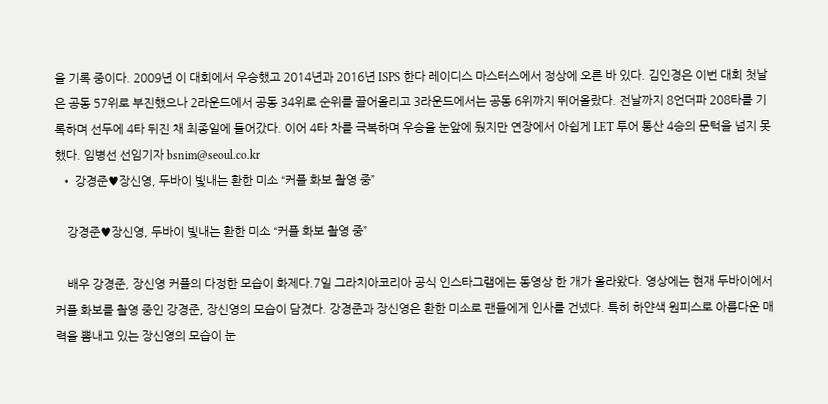을 기록 중이다. 2009년 이 대회에서 우승했고 2014년과 2016년 ISPS 한다 레이디스 마스터스에서 정상에 오른 바 있다. 김인경은 이번 대회 첫날은 공동 57위로 부진했으나 2라운드에서 공동 34위로 순위를 끌어올리고 3라운드에서는 공동 6위까지 뛰어올랐다. 전날까지 8언더파 208타를 기록하며 선두에 4타 뒤진 채 최종일에 들어갔다. 이어 4타 차를 극복하며 우승을 눈앞에 뒀지만 연장에서 아쉽게 LET 투어 통산 4승의 문턱을 넘지 못했다. 임병선 선임기자 bsnim@seoul.co.kr
  • 강경준♥장신영, 두바이 빛내는 환한 미소 “커플 화보 촬영 중”

    강경준♥장신영, 두바이 빛내는 환한 미소 “커플 화보 촬영 중”

    배우 강경준, 장신영 커플의 다정한 모습이 화제다.7일 그라치아코리아 공식 인스타그램에는 동영상 한 개가 올라왔다. 영상에는 현재 두바이에서 커플 화보를 촬영 중인 강경준, 장신영의 모습이 담겼다. 강경준과 장신영은 환한 미소로 팬들에게 인사를 건넸다. 특히 하얀색 원피스로 아름다운 매력을 뽐내고 있는 장신영의 모습이 눈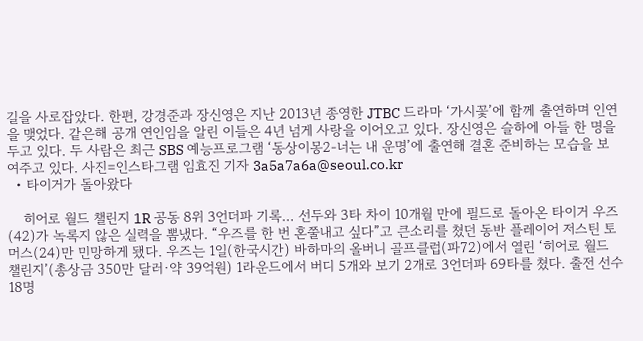길을 사로잡았다. 한편, 강경준과 장신영은 지난 2013년 종영한 JTBC 드라마 ‘가시꽃’에 함께 출연하며 인연을 맺었다. 같은해 공개 연인임을 알린 이들은 4년 넘게 사랑을 이어오고 있다. 장신영은 슬하에 아들 한 명을 두고 있다. 두 사람은 최근 SBS 예능프로그램 ‘동상이몽2-너는 내 운명’에 출연해 결혼 준비하는 모습을 보여주고 있다. 사진=인스타그램 임효진 기자 3a5a7a6a@seoul.co.kr
  • 타이거가 돌아왔다

    히어로 월드 챌린지 1R 공동 8위 3언더파 기록… 선두와 3타 차이 10개월 만에 필드로 돌아온 타이거 우즈(42)가 녹록지 않은 실력을 뽐냈다. “우즈를 한 번 혼쭐내고 싶다”고 큰소리를 쳤던 동반 플레이어 저스틴 토머스(24)만 민망하게 됐다. 우즈는 1일(한국시간) 바하마의 올버니 골프클럽(파72)에서 열린 ‘히어로 월드 챌린지’(총상금 350만 달러·약 39억원) 1라운드에서 버디 5개와 보기 2개로 3언더파 69타를 쳤다. 출전 선수 18명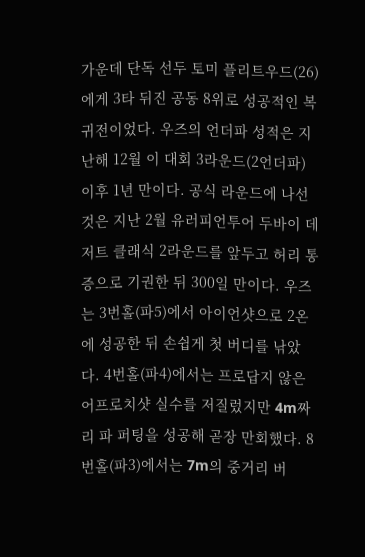가운데 단독 선두 토미 플리트우드(26)에게 3타 뒤진 공동 8위로 성공적인 복귀전이었다. 우즈의 언더파 성적은 지난해 12월 이 대회 3라운드(2언더파) 이후 1년 만이다. 공식 라운드에 나선 것은 지난 2월 유러피언투어 두바이 데저트 클래식 2라운드를 앞두고 허리 통증으로 기권한 뒤 300일 만이다. 우즈는 3번홀(파5)에서 아이언샷으로 2온에 성공한 뒤 손쉽게 첫 버디를 낚았다. 4번홀(파4)에서는 프로답지 않은 어프로치샷 실수를 저질렀지만 4m짜리 파 퍼팅을 성공해 곧장 만회했다. 8번홀(파3)에서는 7m의 중거리 버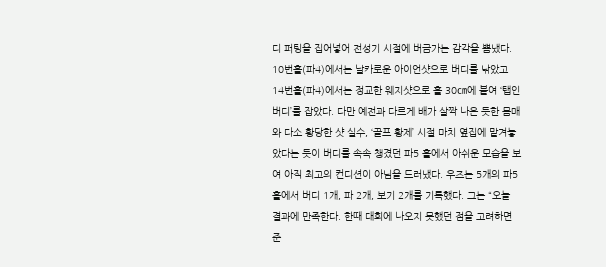디 퍼팅을 집어넣어 전성기 시절에 버금가는 감각을 뽐냈다. 10번홀(파4)에서는 날카로운 아이언샷으로 버디를 낚았고 14번홀(파4)에서는 정교한 웨지샷으로 홀 30㎝에 붙여 ‘탭인 버디’를 잡았다. 다만 예전과 다르게 배가 살짝 나온 듯한 몸매와 다소 황당한 샷 실수, ‘골프 황제’ 시절 마치 옆집에 맡겨놓았다는 듯이 버디를 속속 챙겼던 파5 홀에서 아쉬운 모습을 보여 아직 최고의 컨디션이 아님을 드러냈다. 우즈는 5개의 파5 홀에서 버디 1개, 파 2개, 보기 2개를 기록했다. 그는 “오늘 결과에 만족한다. 한때 대회에 나오지 못했던 점을 고려하면 준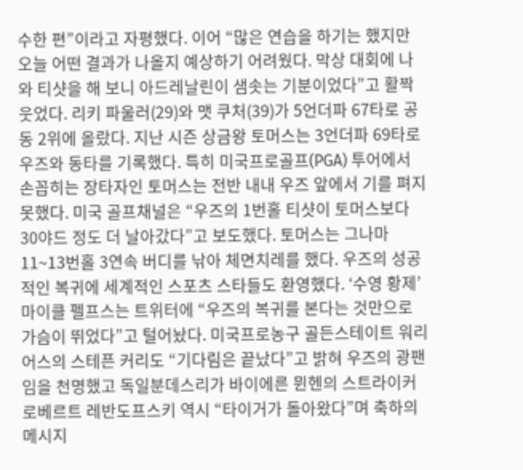수한 편”이라고 자평했다. 이어 “많은 연습을 하기는 했지만 오늘 어떤 결과가 나올지 예상하기 어려웠다. 막상 대회에 나와 티샷을 해 보니 아드레날린이 샘솟는 기분이었다”고 활짝 웃었다. 리키 파울러(29)와 맷 쿠처(39)가 5언더파 67타로 공동 2위에 올랐다. 지난 시즌 상금왕 토머스는 3언더파 69타로 우즈와 동타를 기록했다. 특히 미국프로골프(PGA) 투어에서 손꼽히는 장타자인 토머스는 전반 내내 우즈 앞에서 기를 펴지 못했다. 미국 골프채널은 “우즈의 1번홀 티샷이 토머스보다 30야드 정도 더 날아갔다”고 보도했다. 토머스는 그나마 11~13번홀 3연속 버디를 낚아 체면치레를 했다. 우즈의 성공적인 복귀에 세계적인 스포츠 스타들도 환영했다. ‘수영 황제’ 마이클 펠프스는 트위터에 “우즈의 복귀를 본다는 것만으로 가슴이 뛰었다”고 털어놨다. 미국프로농구 골든스테이트 워리어스의 스테픈 커리도 “기다림은 끝났다”고 밝혀 우즈의 광팬임을 천명했고 독일분데스리가 바이에른 뮌헨의 스트라이커 로베르트 레반도프스키 역시 “타이거가 돌아왔다”며 축하의 메시지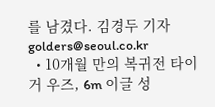를 남겼다. 김경두 기자 golders@seoul.co.kr
  • 10개월 만의 복귀전 타이거 우즈, 6m 이글 성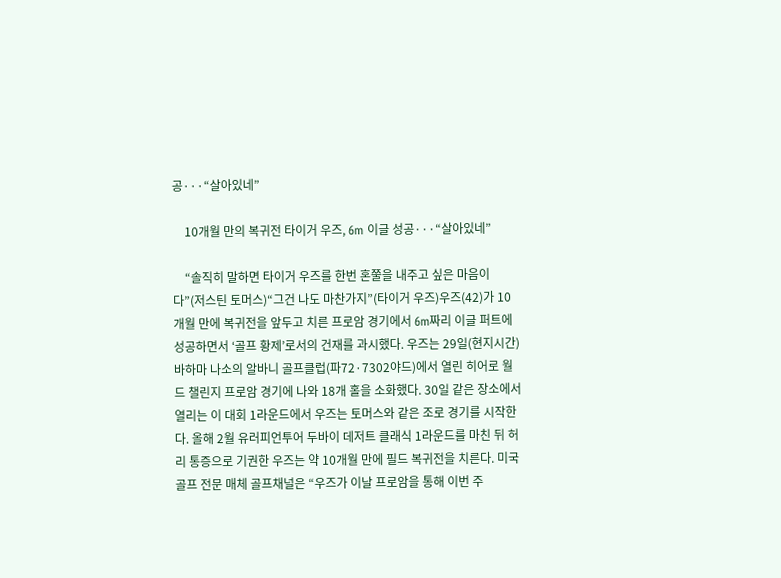공···“살아있네”

    10개월 만의 복귀전 타이거 우즈, 6m 이글 성공···“살아있네”

    “솔직히 말하면 타이거 우즈를 한번 혼쭐을 내주고 싶은 마음이다”(저스틴 토머스)“그건 나도 마찬가지”(타이거 우즈)우즈(42)가 10개월 만에 복귀전을 앞두고 치른 프로암 경기에서 6m짜리 이글 퍼트에 성공하면서 ‘골프 황제’로서의 건재를 과시했다. 우즈는 29일(현지시간) 바하마 나소의 알바니 골프클럽(파72·7302야드)에서 열린 히어로 월드 챌린지 프로암 경기에 나와 18개 홀을 소화했다. 30일 같은 장소에서 열리는 이 대회 1라운드에서 우즈는 토머스와 같은 조로 경기를 시작한다. 올해 2월 유러피언투어 두바이 데저트 클래식 1라운드를 마친 뒤 허리 통증으로 기권한 우즈는 약 10개월 만에 필드 복귀전을 치른다. 미국 골프 전문 매체 골프채널은 “우즈가 이날 프로암을 통해 이번 주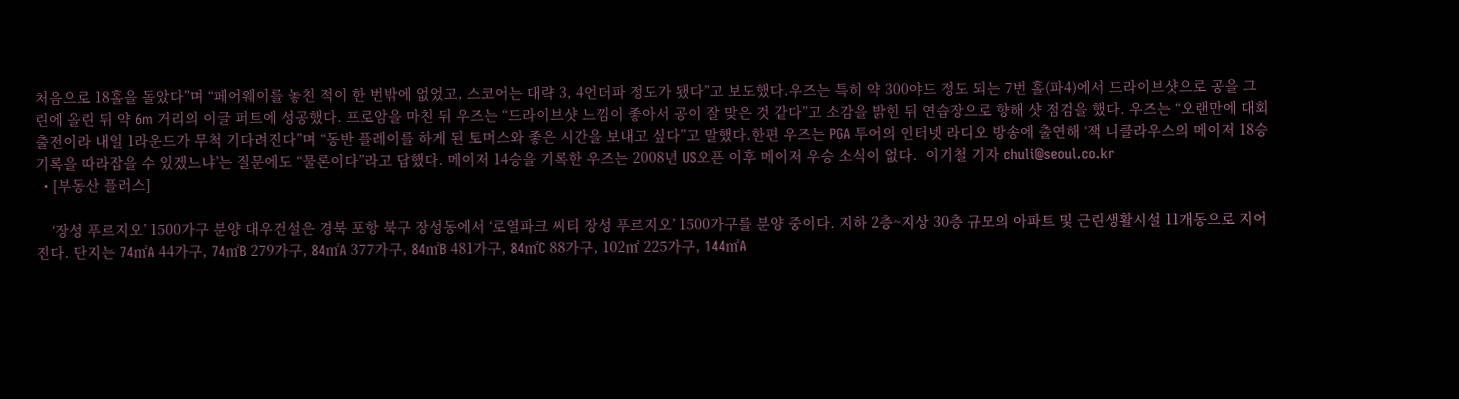처음으로 18홀을 돌았다”며 “페어웨이를 놓친 적이 한 번밖에 없었고, 스코어는 대략 3, 4언더파 정도가 됐다”고 보도했다.우즈는 특히 약 300야드 정도 되는 7번 홀(파4)에서 드라이브샷으로 공을 그린에 올린 뒤 약 6m 거리의 이글 퍼트에 성공했다. 프로암을 마친 뒤 우즈는 “드라이브샷 느낌이 좋아서 공이 잘 맞은 것 같다”고 소감을 밝힌 뒤 연습장으로 향해 샷 점검을 했다. 우즈는 “오랜만에 대회 출전이라 내일 1라운드가 무척 기다려진다”며 “동반 플레이를 하게 된 토머스와 좋은 시간을 보내고 싶다”고 말했다.한편 우즈는 PGA 투어의 인터넷 라디오 방송에 출연해 ‘잭 니클라우스의 메이저 18승 기록을 따라잡을 수 있겠느냐’는 질문에도 “물론이다”라고 답했다. 메이저 14승을 기록한 우즈는 2008년 US오픈 이후 메이저 우승 소식이 없다.  이기철 기자 chuli@seoul.co.kr
  • [부동산 플러스]

    ‘장성 푸르지오’ 1500가구 분양 대우건설은 경북 포항 북구 장성동에서 ‘로열파크 씨티 장성 푸르지오’ 1500가구를 분양 중이다. 지하 2층~지상 30층 규모의 아파트 및 근린생활시설 11개동으로 지어진다. 단지는 74㎡A 44가구, 74㎡B 279가구, 84㎡A 377가구, 84㎡B 481가구, 84㎡C 88가구, 102㎡ 225가구, 144㎡A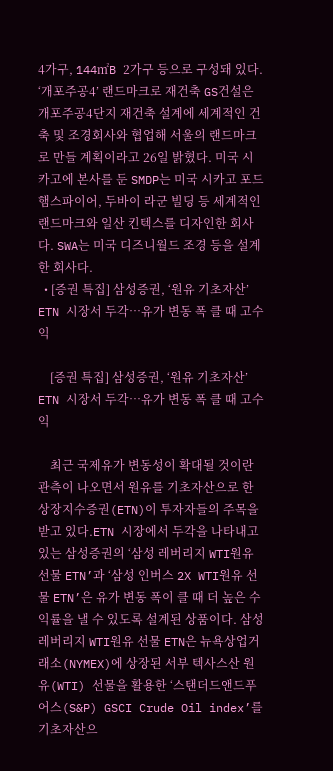4가구, 144㎡B 2가구 등으로 구성돼 있다. ‘개포주공4’ 랜드마크로 재건축 GS건설은 개포주공4단지 재건축 설계에 세계적인 건축 및 조경회사와 협업해 서울의 랜드마크로 만들 계획이라고 26일 밝혔다. 미국 시카고에 본사를 둔 SMDP는 미국 시카고 포드햄스파이어, 두바이 라군 빌딩 등 세계적인 랜드마크와 일산 킨텍스를 디자인한 회사다. SWA는 미국 디즈니월드 조경 등을 설계한 회사다.
  • [증권 특집] 삼성증권, ‘원유 기초자산’ ETN 시장서 두각…유가 변동 폭 클 때 고수익

    [증권 특집] 삼성증권, ‘원유 기초자산’ ETN 시장서 두각…유가 변동 폭 클 때 고수익

    최근 국제유가 변동성이 확대될 것이란 관측이 나오면서 원유를 기초자산으로 한 상장지수증권(ETN)이 투자자들의 주목을 받고 있다.ETN 시장에서 두각을 나타내고 있는 삼성증권의 ‘삼성 레버리지 WTI원유 선물 ETN’과 ‘삼성 인버스 2X WTI원유 선물 ETN’은 유가 변동 폭이 클 때 더 높은 수익률을 낼 수 있도록 설계된 상품이다. 삼성 레버리지 WTI원유 선물 ETN은 뉴욕상업거래소(NYMEX)에 상장된 서부 텍사스산 원유(WTI) 선물을 활용한 ‘스탠더드앤드푸어스(S&P) GSCI Crude Oil index’를 기초자산으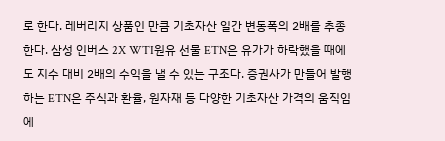로 한다. 레버리지 상품인 만큼 기초자산 일간 변동폭의 2배를 추종한다. 삼성 인버스 2X WTI원유 선물 ETN은 유가가 하락했을 때에도 지수 대비 2배의 수익을 낼 수 있는 구조다. 증권사가 만들어 발행하는 ETN은 주식과 환율, 원자재 등 다양한 기초자산 가격의 움직임에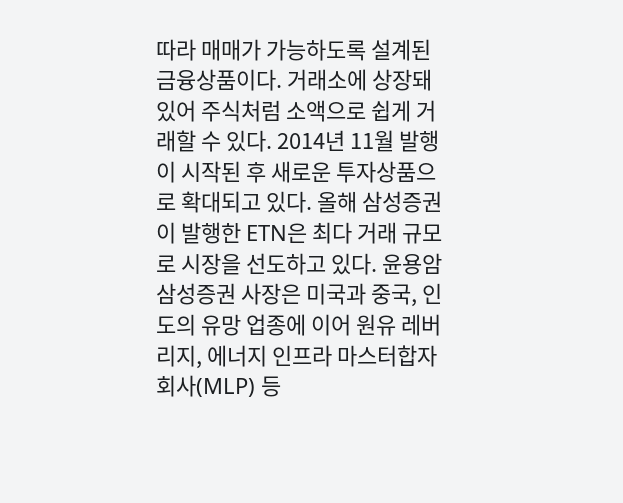따라 매매가 가능하도록 설계된 금융상품이다. 거래소에 상장돼 있어 주식처럼 소액으로 쉽게 거래할 수 있다. 2014년 11월 발행이 시작된 후 새로운 투자상품으로 확대되고 있다. 올해 삼성증권이 발행한 ETN은 최다 거래 규모로 시장을 선도하고 있다. 윤용암 삼성증권 사장은 미국과 중국, 인도의 유망 업종에 이어 원유 레버리지, 에너지 인프라 마스터합자회사(MLP) 등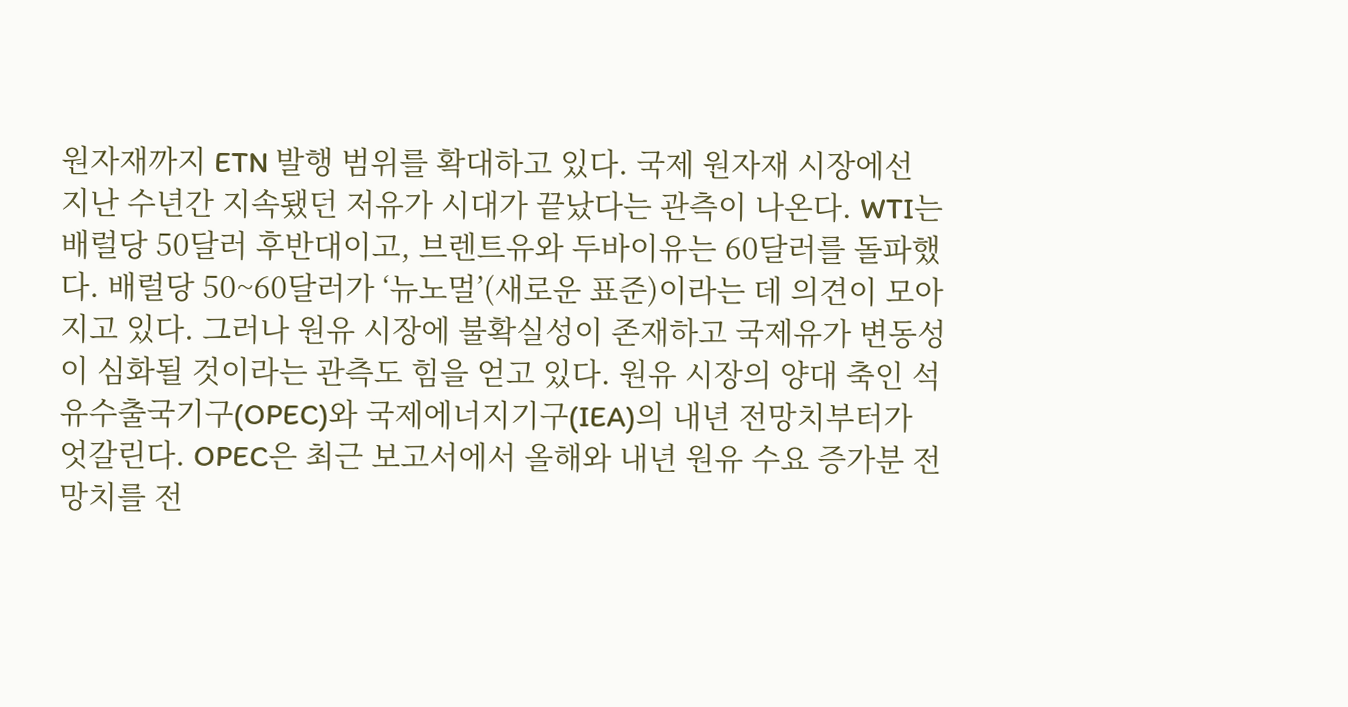원자재까지 ETN 발행 범위를 확대하고 있다. 국제 원자재 시장에선 지난 수년간 지속됐던 저유가 시대가 끝났다는 관측이 나온다. WTI는 배럴당 50달러 후반대이고, 브렌트유와 두바이유는 60달러를 돌파했다. 배럴당 50~60달러가 ‘뉴노멀’(새로운 표준)이라는 데 의견이 모아지고 있다. 그러나 원유 시장에 불확실성이 존재하고 국제유가 변동성이 심화될 것이라는 관측도 힘을 얻고 있다. 원유 시장의 양대 축인 석유수출국기구(OPEC)와 국제에너지기구(IEA)의 내년 전망치부터가 엇갈린다. OPEC은 최근 보고서에서 올해와 내년 원유 수요 증가분 전망치를 전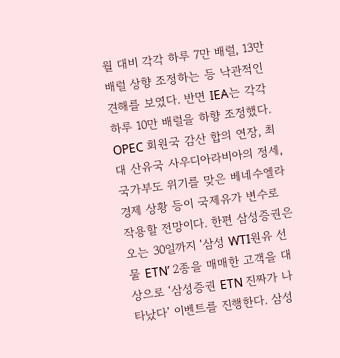월 대비 각각 하루 7만 배럴, 13만 배럴 상향 조정하는 등 낙관적인 견해를 보였다. 반면 IEA는 각각 하루 10만 배럴을 하향 조정했다. OPEC 회원국 감산 합의 연장, 최대 산유국 사우디아라비아의 정세, 국가부도 위기를 맞은 베네수엘라 경제 상황 등이 국제유가 변수로 작용할 전망이다. 한편 삼성증권은 오는 30일까지 ‘삼성 WTI원유 선물 ETN’ 2종을 매매한 고객을 대상으로 ‘삼성증권 ETN 진짜가 나타났다’ 이벤트를 진행한다. 삼성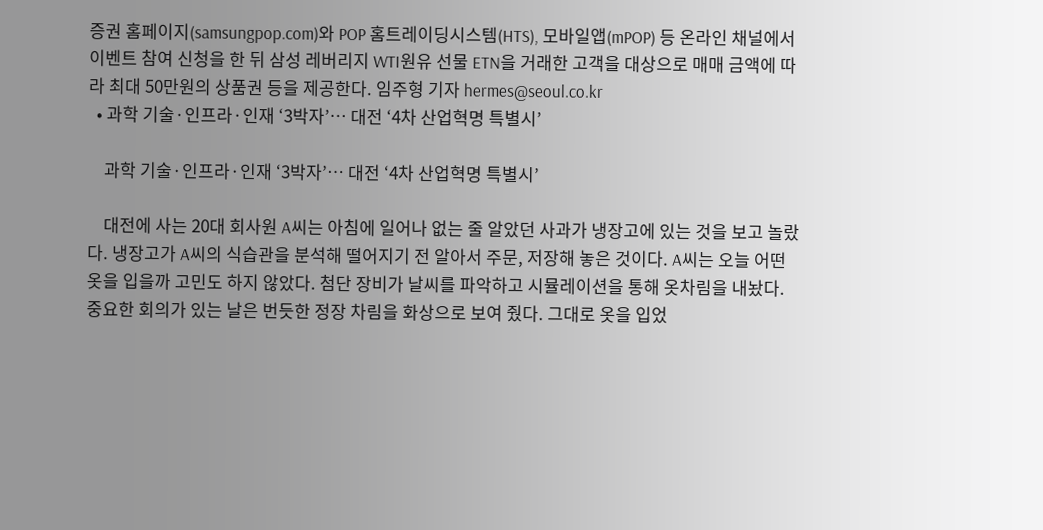증권 홈페이지(samsungpop.com)와 POP 홈트레이딩시스템(HTS), 모바일앱(mPOP) 등 온라인 채널에서 이벤트 참여 신청을 한 뒤 삼성 레버리지 WTI원유 선물 ETN을 거래한 고객을 대상으로 매매 금액에 따라 최대 50만원의 상품권 등을 제공한다. 임주형 기자 hermes@seoul.co.kr
  • 과학 기술·인프라·인재 ‘3박자’… 대전 ‘4차 산업혁명 특별시’

    과학 기술·인프라·인재 ‘3박자’… 대전 ‘4차 산업혁명 특별시’

    대전에 사는 20대 회사원 A씨는 아침에 일어나 없는 줄 알았던 사과가 냉장고에 있는 것을 보고 놀랐다. 냉장고가 A씨의 식습관을 분석해 떨어지기 전 알아서 주문, 저장해 놓은 것이다. A씨는 오늘 어떤 옷을 입을까 고민도 하지 않았다. 첨단 장비가 날씨를 파악하고 시뮬레이션을 통해 옷차림을 내놨다. 중요한 회의가 있는 날은 번듯한 정장 차림을 화상으로 보여 줬다. 그대로 옷을 입었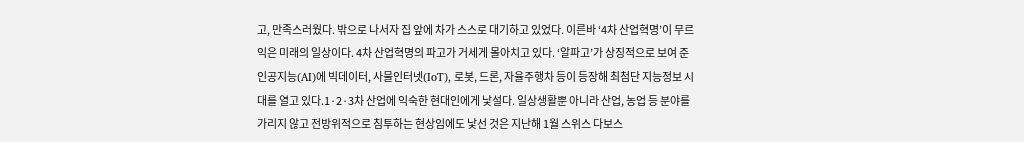고, 만족스러웠다. 밖으로 나서자 집 앞에 차가 스스로 대기하고 있었다. 이른바 ‘4차 산업혁명’이 무르익은 미래의 일상이다. 4차 산업혁명의 파고가 거세게 몰아치고 있다. ‘알파고’가 상징적으로 보여 준 인공지능(AI)에 빅데이터, 사물인터넷(IoT), 로봇, 드론, 자율주행차 등이 등장해 최첨단 지능정보 시대를 열고 있다.1·2·3차 산업에 익숙한 현대인에게 낯설다. 일상생활뿐 아니라 산업, 농업 등 분야를 가리지 않고 전방위적으로 침투하는 현상임에도 낯선 것은 지난해 1월 스위스 다보스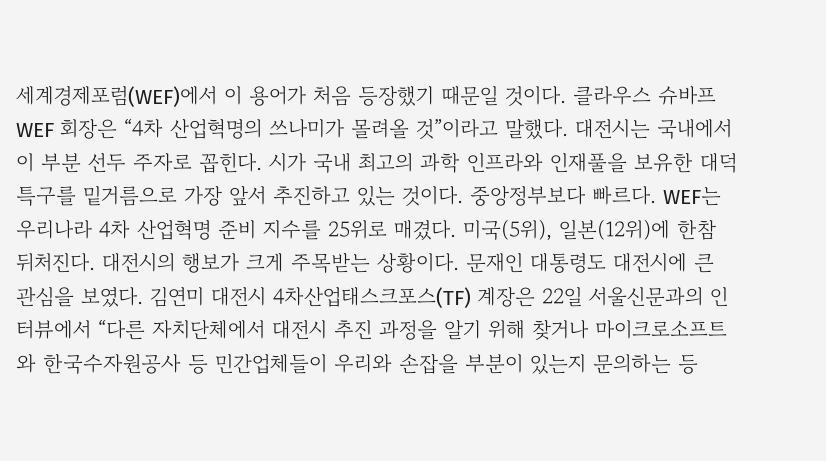세계경제포럼(WEF)에서 이 용어가 처음 등장했기 때문일 것이다. 클라우스 슈바프 WEF 회장은 “4차 산업혁명의 쓰나미가 몰려올 것”이라고 말했다. 대전시는 국내에서 이 부분 선두 주자로 꼽힌다. 시가 국내 최고의 과학 인프라와 인재풀을 보유한 대덕특구를 밑거름으로 가장 앞서 추진하고 있는 것이다. 중앙정부보다 빠르다. WEF는 우리나라 4차 산업혁명 준비 지수를 25위로 매겼다. 미국(5위), 일본(12위)에 한참 뒤처진다. 대전시의 행보가 크게 주목받는 상황이다. 문재인 대통령도 대전시에 큰 관심을 보였다. 김연미 대전시 4차산업태스크포스(TF) 계장은 22일 서울신문과의 인터뷰에서 “다른 자치단체에서 대전시 추진 과정을 알기 위해 찾거나 마이크로소프트와 한국수자원공사 등 민간업체들이 우리와 손잡을 부분이 있는지 문의하는 등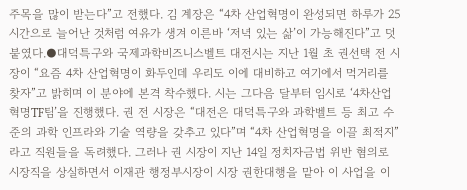주목을 많이 받는다”고 전했다. 김 계장은 “4차 산업혁명이 완성되면 하루가 25시간으로 늘어난 것처럼 여유가 생겨 이른바 ‘저녁 있는 삶’이 가능해진다”고 덧붙였다.●대덕특구와 국제과학비즈니스벨트 대전시는 지난 1월 초 권선택 전 시장이 “요즘 4차 산업혁명이 화두인데 우리도 이에 대비하고 여기에서 먹거리를 찾자”고 밝히며 이 분야에 본격 착수했다. 시는 그다음 달부터 임시로 ‘4차산업혁명TF팀’을 진행했다. 권 전 시장은 “대전은 대덕특구와 과학벨트 등 최고 수준의 과학 인프라와 기술 역량을 갖추고 있다”며 “4차 산업혁명을 이끌 최적지”라고 직원들을 독려했다. 그러나 권 시장이 지난 14일 정치자금법 위반 혐의로 시장직을 상실하면서 이재관 행정부시장이 시장 권한대행을 맡아 이 사업을 이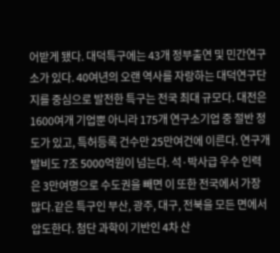어받게 됐다. 대덕특구에는 43개 정부출연 및 민간연구소가 있다. 40여년의 오랜 역사를 자랑하는 대덕연구단지를 중심으로 발전한 특구는 전국 최대 규모다. 대전은 1600여개 기업뿐 아니라 175개 연구소기업 중 절반 정도가 있고, 특허등록 건수만 25만여건에 이른다. 연구개발비도 7조 5000억원이 넘는다. 석·박사급 우수 인력은 3만여명으로 수도권을 빼면 이 또한 전국에서 가장 많다.같은 특구인 부산, 광주, 대구, 전북을 모든 면에서 압도한다. 첨단 과학이 기반인 4차 산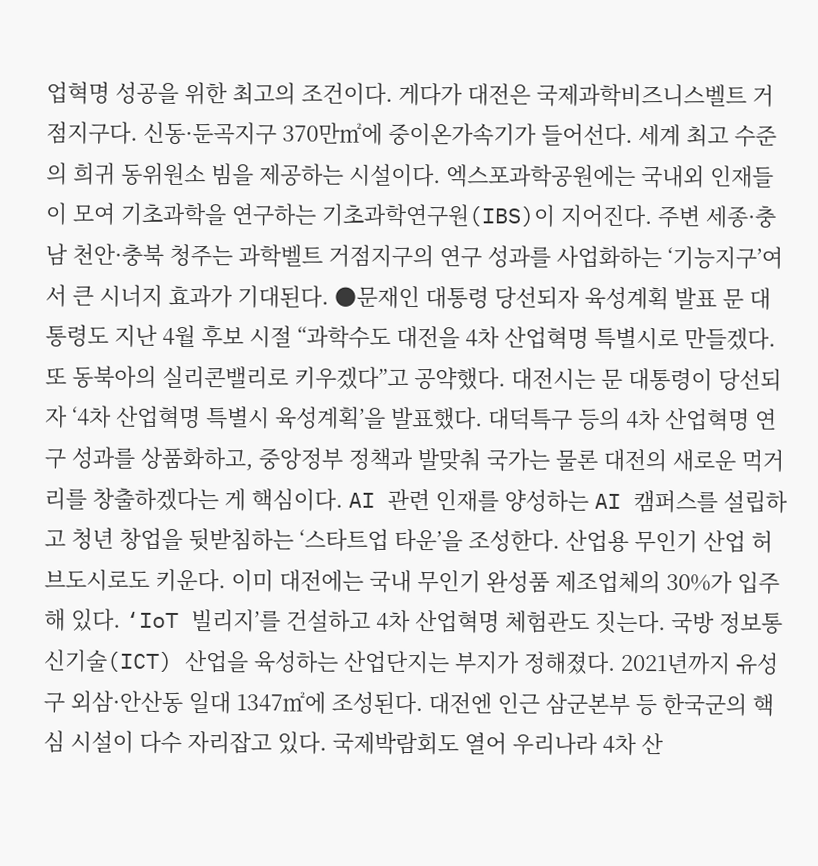업혁명 성공을 위한 최고의 조건이다. 게다가 대전은 국제과학비즈니스벨트 거점지구다. 신동·둔곡지구 370만㎡에 중이온가속기가 들어선다. 세계 최고 수준의 희귀 동위원소 빔을 제공하는 시설이다. 엑스포과학공원에는 국내외 인재들이 모여 기초과학을 연구하는 기초과학연구원(IBS)이 지어진다. 주변 세종·충남 천안·충북 청주는 과학벨트 거점지구의 연구 성과를 사업화하는 ‘기능지구’여서 큰 시너지 효과가 기대된다. ●문재인 대통령 당선되자 육성계획 발표 문 대통령도 지난 4월 후보 시절 “과학수도 대전을 4차 산업혁명 특별시로 만들겠다. 또 동북아의 실리콘밸리로 키우겠다”고 공약했다. 대전시는 문 대통령이 당선되자 ‘4차 산업혁명 특별시 육성계획’을 발표했다. 대덕특구 등의 4차 산업혁명 연구 성과를 상품화하고, 중앙정부 정책과 발맞춰 국가는 물론 대전의 새로운 먹거리를 창출하겠다는 게 핵심이다. AI 관련 인재를 양성하는 AI 캠퍼스를 설립하고 청년 창업을 뒷받침하는 ‘스타트업 타운’을 조성한다. 산업용 무인기 산업 허브도시로도 키운다. 이미 대전에는 국내 무인기 완성품 제조업체의 30%가 입주해 있다. ‘IoT 빌리지’를 건설하고 4차 산업혁명 체험관도 짓는다. 국방 정보통신기술(ICT) 산업을 육성하는 산업단지는 부지가 정해졌다. 2021년까지 유성구 외삼·안산동 일대 1347㎡에 조성된다. 대전엔 인근 삼군본부 등 한국군의 핵심 시설이 다수 자리잡고 있다. 국제박람회도 열어 우리나라 4차 산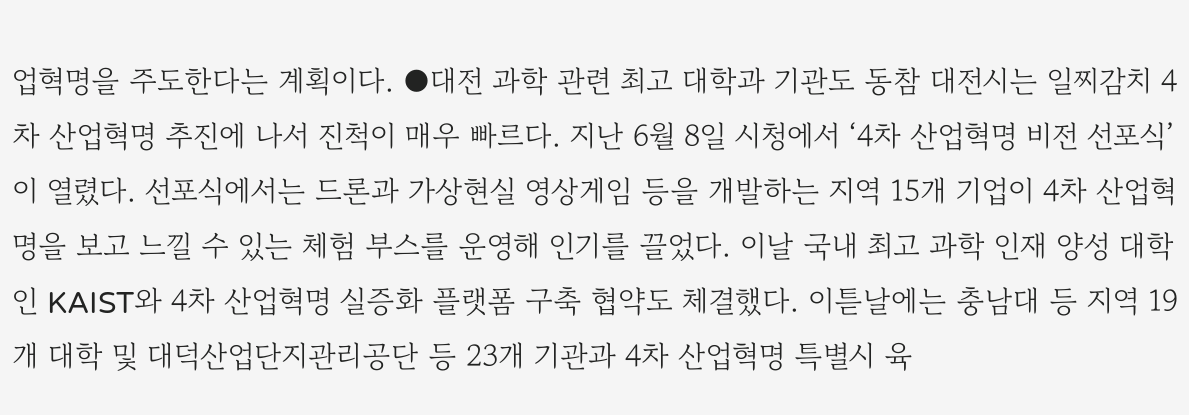업혁명을 주도한다는 계획이다. ●대전 과학 관련 최고 대학과 기관도 동참 대전시는 일찌감치 4차 산업혁명 추진에 나서 진척이 매우 빠르다. 지난 6월 8일 시청에서 ‘4차 산업혁명 비전 선포식’이 열렸다. 선포식에서는 드론과 가상현실 영상게임 등을 개발하는 지역 15개 기업이 4차 산업혁명을 보고 느낄 수 있는 체험 부스를 운영해 인기를 끌었다. 이날 국내 최고 과학 인재 양성 대학인 KAIST와 4차 산업혁명 실증화 플랫폼 구축 협약도 체결했다. 이튿날에는 충남대 등 지역 19개 대학 및 대덕산업단지관리공단 등 23개 기관과 4차 산업혁명 특별시 육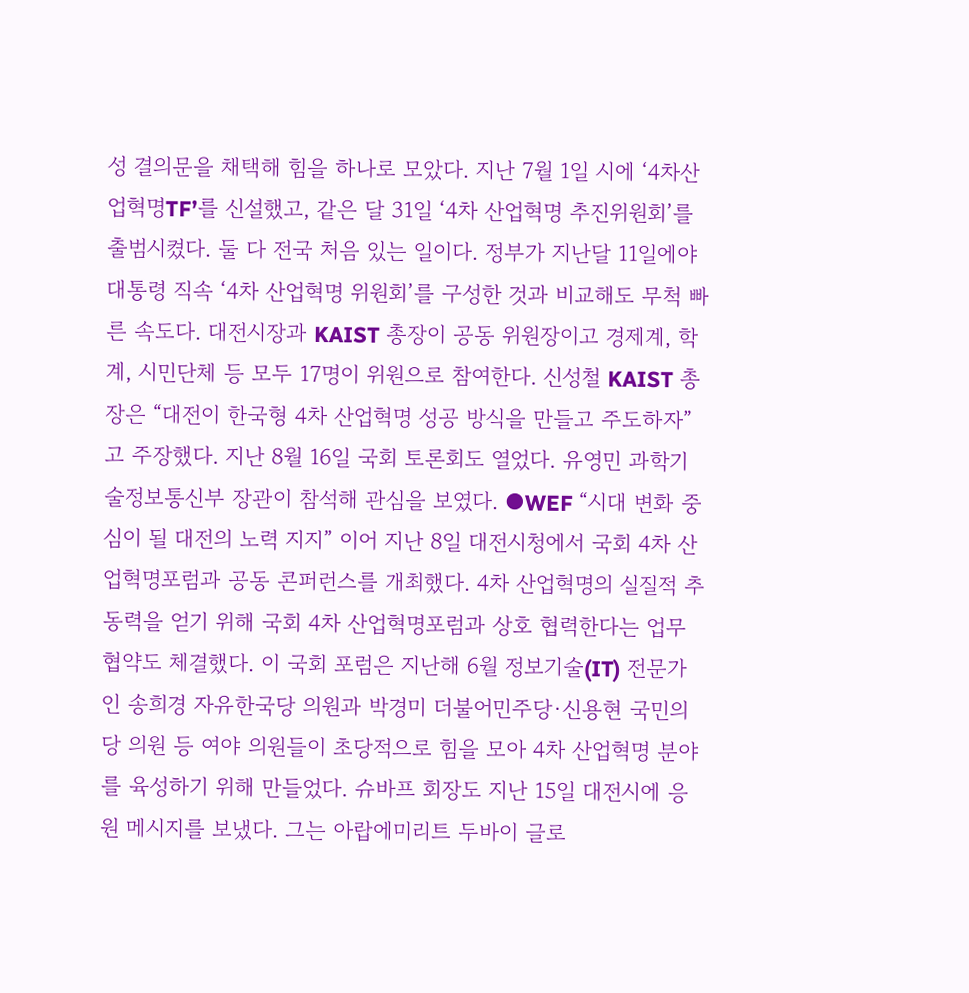성 결의문을 채택해 힘을 하나로 모았다. 지난 7월 1일 시에 ‘4차산업혁명TF’를 신설했고, 같은 달 31일 ‘4차 산업혁명 추진위원회’를 출범시켰다. 둘 다 전국 처음 있는 일이다. 정부가 지난달 11일에야 대통령 직속 ‘4차 산업혁명 위원회’를 구성한 것과 비교해도 무척 빠른 속도다. 대전시장과 KAIST 총장이 공동 위원장이고 경제계, 학계, 시민단체 등 모두 17명이 위원으로 참여한다. 신성철 KAIST 총장은 “대전이 한국형 4차 산업혁명 성공 방식을 만들고 주도하자”고 주장했다. 지난 8월 16일 국회 토론회도 열었다. 유영민 과학기술정보통신부 장관이 참석해 관심을 보였다. ●WEF “시대 변화 중심이 될 대전의 노력 지지” 이어 지난 8일 대전시청에서 국회 4차 산업혁명포럼과 공동 콘퍼런스를 개최했다. 4차 산업혁명의 실질적 추동력을 얻기 위해 국회 4차 산업혁명포럼과 상호 협력한다는 업무협약도 체결했다. 이 국회 포럼은 지난해 6월 정보기술(IT) 전문가인 송희경 자유한국당 의원과 박경미 더불어민주당·신용현 국민의당 의원 등 여야 의원들이 초당적으로 힘을 모아 4차 산업혁명 분야를 육성하기 위해 만들었다. 슈바프 회장도 지난 15일 대전시에 응원 메시지를 보냈다. 그는 아랍에미리트 두바이 글로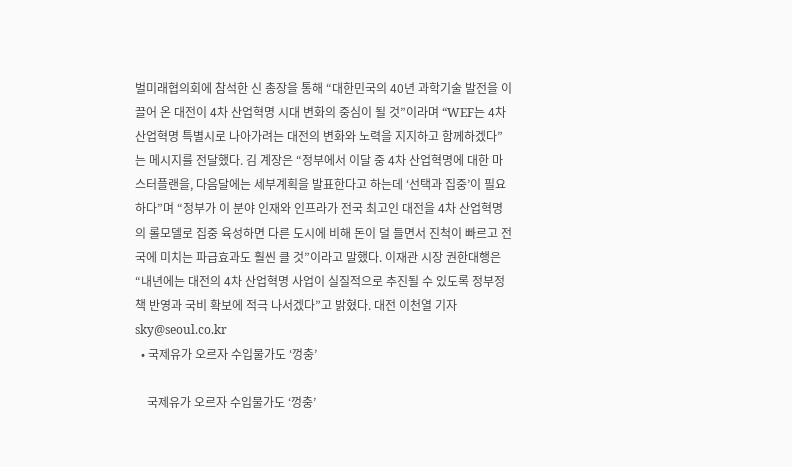벌미래협의회에 참석한 신 총장을 통해 “대한민국의 40년 과학기술 발전을 이끌어 온 대전이 4차 산업혁명 시대 변화의 중심이 될 것”이라며 “WEF는 4차 산업혁명 특별시로 나아가려는 대전의 변화와 노력을 지지하고 함께하겠다”는 메시지를 전달했다. 김 계장은 “정부에서 이달 중 4차 산업혁명에 대한 마스터플랜을, 다음달에는 세부계획을 발표한다고 하는데 ‘선택과 집중’이 필요하다”며 “정부가 이 분야 인재와 인프라가 전국 최고인 대전을 4차 산업혁명의 롤모델로 집중 육성하면 다른 도시에 비해 돈이 덜 들면서 진척이 빠르고 전국에 미치는 파급효과도 훨씬 클 것”이라고 말했다. 이재관 시장 권한대행은 “내년에는 대전의 4차 산업혁명 사업이 실질적으로 추진될 수 있도록 정부정책 반영과 국비 확보에 적극 나서겠다”고 밝혔다. 대전 이천열 기자 sky@seoul.co.kr
  • 국제유가 오르자 수입물가도 ‘껑충’

    국제유가 오르자 수입물가도 ‘껑충’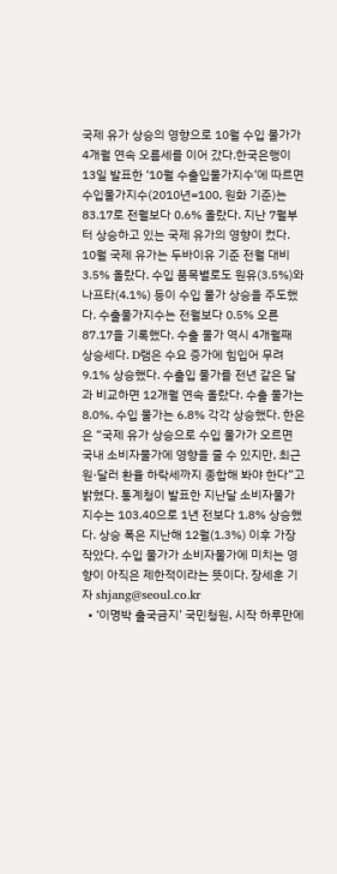국제 유가 상승의 영향으로 10월 수입 물가가 4개월 연속 오름세를 이어 갔다.한국은행이 13일 발표한 ‘10월 수출입물가지수’에 따르면 수입물가지수(2010년=100, 원화 기준)는 83.17로 전월보다 0.6% 올랐다. 지난 7월부터 상승하고 있는 국제 유가의 영향이 컸다. 10월 국제 유가는 두바이유 기준 전월 대비 3.5% 올랐다. 수입 품목별로도 원유(3.5%)와 나프타(4.1%) 등이 수입 물가 상승을 주도했다. 수출물가지수는 전월보다 0.5% 오른 87.17을 기록했다. 수출 물가 역시 4개월째 상승세다. D램은 수요 증가에 힘입어 무려 9.1% 상승했다. 수출입 물가를 전년 같은 달과 비교하면 12개월 연속 올랐다. 수출 물가는 8.0%, 수입 물가는 6.8% 각각 상승했다. 한은은 “국제 유가 상승으로 수입 물가가 오르면 국내 소비자물가에 영향을 줄 수 있지만, 최근 원·달러 환율 하락세까지 종합해 봐야 한다”고 밝혔다. 통계청이 발표한 지난달 소비자물가지수는 103.40으로 1년 전보다 1.8% 상승했다. 상승 폭은 지난해 12월(1.3%) 이후 가장 작았다. 수입 물가가 소비자물가에 미치는 영향이 아직은 제한적이라는 뜻이다. 장세훈 기자 shjang@seoul.co.kr
  • ‘이명박 출국금지’ 국민청원, 시작 하루만에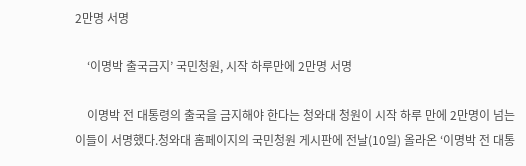2만명 서명

    ‘이명박 출국금지’ 국민청원, 시작 하루만에 2만명 서명

    이명박 전 대통령의 출국을 금지해야 한다는 청와대 청원이 시작 하루 만에 2만명이 넘는 이들이 서명했다.청와대 홈페이지의 국민청원 게시판에 전날(10일) 올라온 ‘이명박 전 대통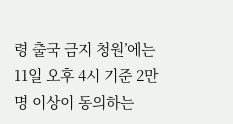령 출국 금지 청원’에는 11일 오후 4시 기준 2만명 이상이 동의하는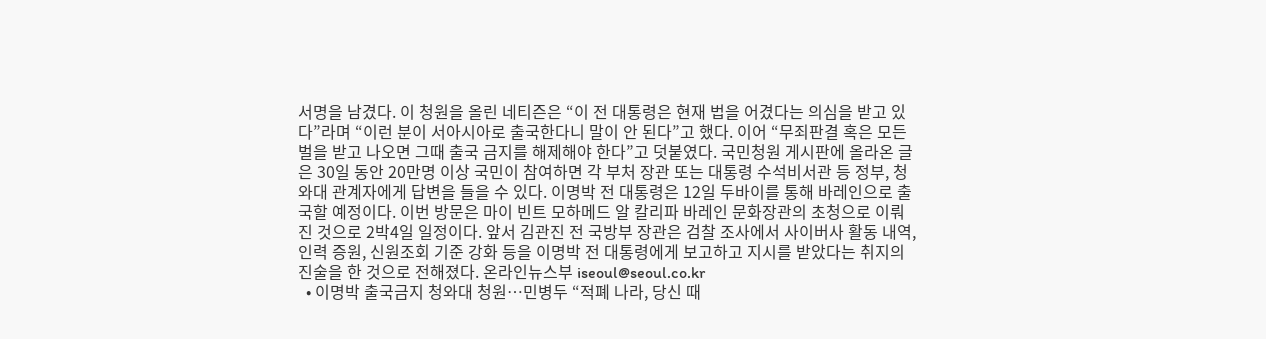서명을 남겼다. 이 청원을 올린 네티즌은 “이 전 대통령은 현재 법을 어겼다는 의심을 받고 있다”라며 “이런 분이 서아시아로 출국한다니 말이 안 된다”고 했다. 이어 “무죄판결 혹은 모든 벌을 받고 나오면 그때 출국 금지를 해제해야 한다”고 덧붙였다. 국민청원 게시판에 올라온 글은 30일 동안 20만명 이상 국민이 참여하면 각 부처 장관 또는 대통령 수석비서관 등 정부, 청와대 관계자에게 답변을 들을 수 있다. 이명박 전 대통령은 12일 두바이를 통해 바레인으로 출국할 예정이다. 이번 방문은 마이 빈트 모하메드 알 칼리파 바레인 문화장관의 초청으로 이뤄진 것으로 2박4일 일정이다. 앞서 김관진 전 국방부 장관은 검찰 조사에서 사이버사 활동 내역, 인력 증원, 신원조회 기준 강화 등을 이명박 전 대통령에게 보고하고 지시를 받았다는 취지의 진술을 한 것으로 전해졌다. 온라인뉴스부 iseoul@seoul.co.kr
  • 이명박 출국금지 청와대 청원…민병두 “적폐 나라, 당신 때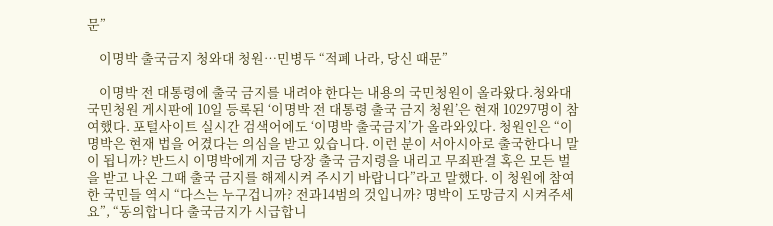문”

    이명박 출국금지 청와대 청원…민병두 “적폐 나라, 당신 때문”

    이명박 전 대통령에 출국 금지를 내려야 한다는 내용의 국민청원이 올라왔다.청와대 국민청원 게시판에 10일 등록된 ‘이명박 전 대통령 출국 금지 청원’은 현재 10297명이 참여했다. 포털사이트 실시간 검색어에도 ‘이명박 출국금지’가 올라와있다. 청원인은 “이명박은 현재 법을 어겼다는 의심을 받고 있습니다. 이런 분이 서아시아로 출국한다니 말이 됩니까? 반드시 이명박에게 지금 당장 출국 금지령을 내리고 무죄판결 혹은 모든 벌을 받고 나온 그때 출국 금지를 해제시켜 주시기 바랍니다”라고 말했다. 이 청원에 참여한 국민들 역시 “다스는 누구겁니까? 전과14범의 것입니까? 명박이 도망금지 시켜주세요”, “동의합니다 출국금지가 시급합니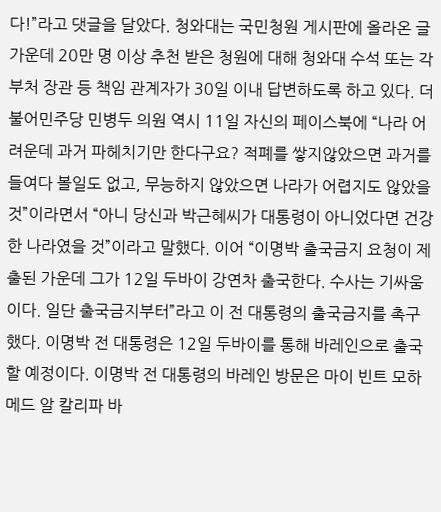다!”라고 댓글을 달았다. 청와대는 국민청원 게시판에 올라온 글 가운데 20만 명 이상 추천 받은 청원에 대해 청와대 수석 또는 각 부처 장관 등 책임 관계자가 30일 이내 답변하도록 하고 있다. 더불어민주당 민병두 의원 역시 11일 자신의 페이스북에 “나라 어려운데 과거 파헤치기만 한다구요? 적폐를 쌓지않았으면 과거를 들여다 볼일도 없고, 무능하지 않았으면 나라가 어렵지도 않았을 것”이라면서 “아니 당신과 박근혜씨가 대통령이 아니었다면 건강한 나라였을 것”이라고 말했다. 이어 “이명박 출국금지 요청이 제출된 가운데 그가 12일 두바이 강연차 출국한다. 수사는 기싸움이다. 일단 출국금지부터”라고 이 전 대통령의 출국금지를 촉구했다. 이명박 전 대통령은 12일 두바이를 통해 바레인으로 출국할 예정이다. 이명박 전 대통령의 바레인 방문은 마이 빈트 모하메드 알 칼리파 바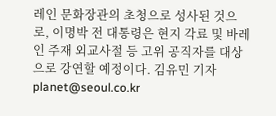레인 문화장관의 초청으로 성사된 것으로, 이명박 전 대통령은 현지 각료 및 바레인 주재 외교사절 등 고위 공직자를 대상으로 강연할 예정이다. 김유민 기자 planet@seoul.co.kr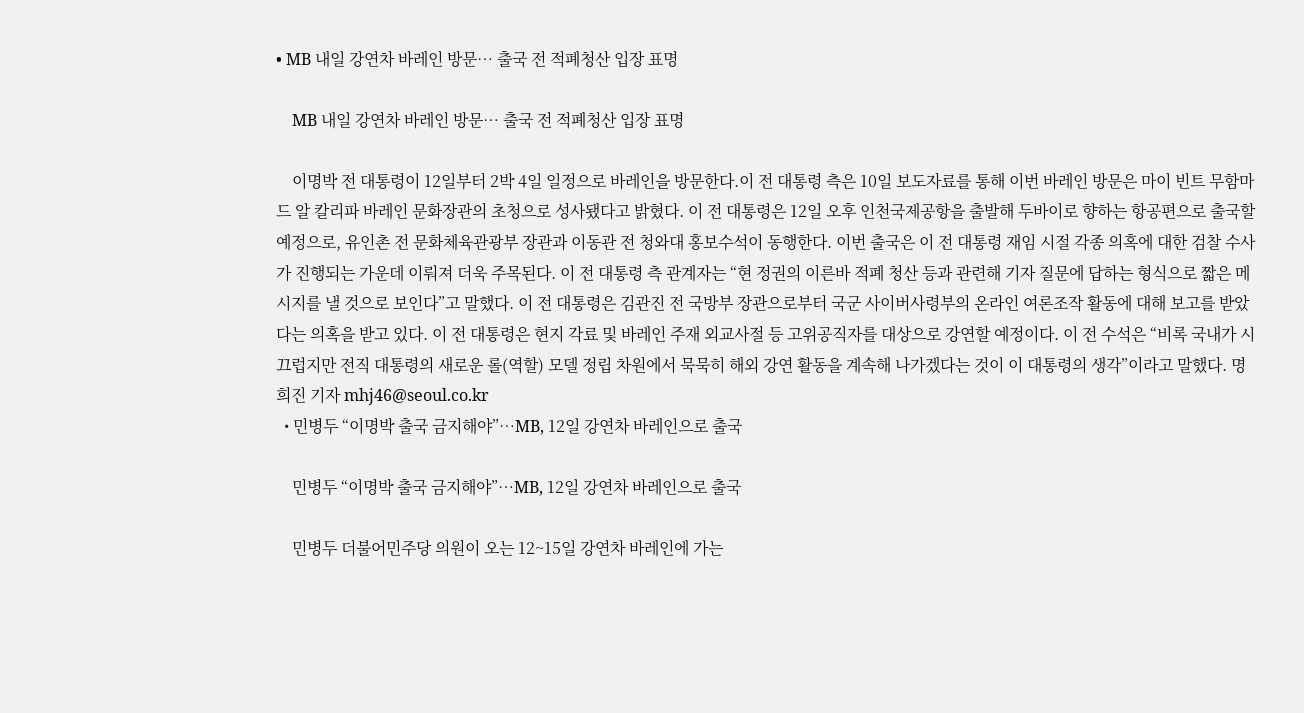• MB 내일 강연차 바레인 방문… 출국 전 적폐청산 입장 표명

    MB 내일 강연차 바레인 방문… 출국 전 적폐청산 입장 표명

    이명박 전 대통령이 12일부터 2박 4일 일정으로 바레인을 방문한다.이 전 대통령 측은 10일 보도자료를 통해 이번 바레인 방문은 마이 빈트 무함마드 알 칼리파 바레인 문화장관의 초청으로 성사됐다고 밝혔다. 이 전 대통령은 12일 오후 인천국제공항을 출발해 두바이로 향하는 항공편으로 출국할 예정으로, 유인촌 전 문화체육관광부 장관과 이동관 전 청와대 홍보수석이 동행한다. 이번 출국은 이 전 대통령 재임 시절 각종 의혹에 대한 검찰 수사가 진행되는 가운데 이뤄져 더욱 주목된다. 이 전 대통령 측 관계자는 “현 정권의 이른바 적폐 청산 등과 관련해 기자 질문에 답하는 형식으로 짧은 메시지를 낼 것으로 보인다”고 말했다. 이 전 대통령은 김관진 전 국방부 장관으로부터 국군 사이버사령부의 온라인 여론조작 활동에 대해 보고를 받았다는 의혹을 받고 있다. 이 전 대통령은 현지 각료 및 바레인 주재 외교사절 등 고위공직자를 대상으로 강연할 예정이다. 이 전 수석은 “비록 국내가 시끄럽지만 전직 대통령의 새로운 롤(역할) 모델 정립 차원에서 묵묵히 해외 강연 활동을 계속해 나가겠다는 것이 이 대통령의 생각”이라고 말했다. 명희진 기자 mhj46@seoul.co.kr
  • 민병두 “이명박 출국 금지해야”…MB, 12일 강연차 바레인으로 출국

    민병두 “이명박 출국 금지해야”…MB, 12일 강연차 바레인으로 출국

    민병두 더불어민주당 의원이 오는 12~15일 강연차 바레인에 가는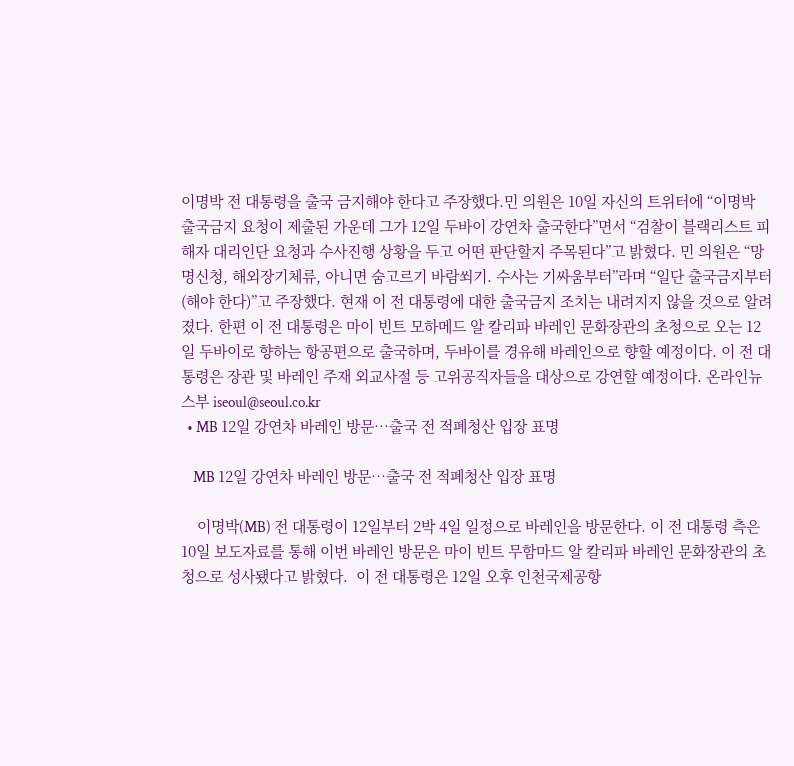이명박 전 대통령을 출국 금지해야 한다고 주장했다.민 의원은 10일 자신의 트위터에 “이명박 출국금지 요청이 제출된 가운데 그가 12일 두바이 강연차 출국한다”면서 “검찰이 블랙리스트 피해자 대리인단 요청과 수사진행 상황을 두고 어떤 판단할지 주목된다”고 밝혔다. 민 의원은 “망명신청, 해외장기체류, 아니면 숨고르기 바람쐬기. 수사는 기싸움부터”라며 “일단 출국금지부터 (해야 한다)”고 주장했다. 현재 이 전 대통령에 대한 출국금지 조치는 내려지지 않을 것으로 알려졌다. 한편 이 전 대통령은 마이 빈트 모하메드 알 칼리파 바레인 문화장관의 초청으로 오는 12일 두바이로 향하는 항공편으로 출국하며, 두바이를 경유해 바레인으로 향할 예정이다. 이 전 대통령은 장관 및 바레인 주재 외교사절 등 고위공직자들을 대상으로 강연할 예정이다. 온라인뉴스부 iseoul@seoul.co.kr
  • MB 12일 강연차 바레인 방문…출국 전 적폐청산 입장 표명

    MB 12일 강연차 바레인 방문…출국 전 적폐청산 입장 표명

    이명박(MB) 전 대통령이 12일부터 2박 4일 일정으로 바레인을 방문한다. 이 전 대통령 측은 10일 보도자료를 통해 이번 바레인 방문은 마이 빈트 무함마드 알 칼리파 바레인 문화장관의 초청으로 성사됐다고 밝혔다.  이 전 대통령은 12일 오후 인천국제공항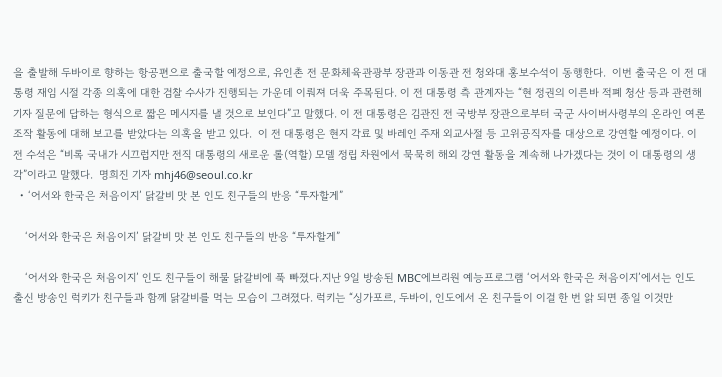을 출발해 두바이로 향하는 항공편으로 출국할 예정으로, 유인촌 전 문화체육관광부 장관과 이동관 전 청와대 홍보수석이 동행한다.  이번 출국은 이 전 대통령 재임 시절 각종 의혹에 대한 검찰 수사가 진행되는 가운데 이뤄져 더욱 주목된다. 이 전 대통령 측 관계자는 “현 정권의 이른바 적폐 청산 등과 관련해 기자 질문에 답하는 형식으로 짧은 메시지를 낼 것으로 보인다”고 말했다. 이 전 대통령은 김관진 전 국방부 장관으로부터 국군 사이버사령부의 온라인 여론조작 활동에 대해 보고를 받았다는 의혹을 받고 있다.  이 전 대통령은 현지 각료 및 바레인 주재 외교사절 등 고위공직자를 대상으로 강연할 예정이다. 이 전 수석은 “비록 국내가 시끄럽지만 전직 대통령의 새로운 롤(역할) 모델 정립 차원에서 묵묵히 해외 강연 활동을 계속해 나가겠다는 것이 이 대통령의 생각”이라고 말했다.  명희진 기자 mhj46@seoul.co.kr
  • ‘어서와 한국은 처음이지’ 닭갈비 맛 본 인도 친구들의 반응 “투자할게”

    ‘어서와 한국은 처음이지’ 닭갈비 맛 본 인도 친구들의 반응 “투자할게”

    ‘어서와 한국은 처음이지’ 인도 친구들이 해물 닭갈비에 푹 빠졌다.지난 9일 방송된 MBC에브리원 예능프로그램 ‘어서와 한국은 처음이지’에서는 인도 출신 방송인 럭키가 친구들과 함께 닭갈비를 먹는 모습이 그려졌다. 럭키는 “싱가포르, 두바이, 인도에서 온 친구들이 이걸 한 번 앍 되면 종일 이것만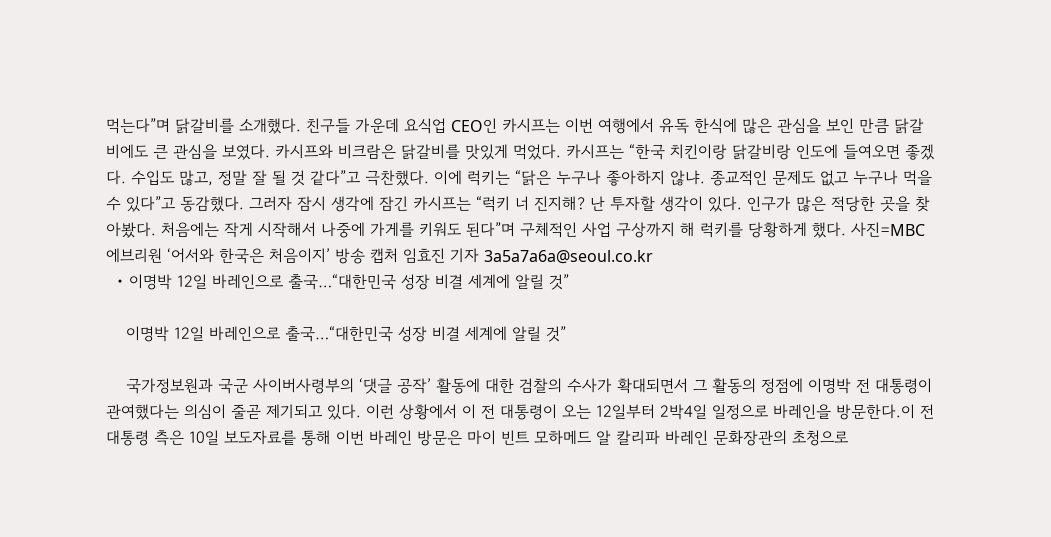먹는다”며 닭갈비를 소개했다. 친구들 가운데 요식업 CEO인 카시프는 이번 여행에서 유독 한식에 많은 관심을 보인 만큼 닭갈비에도 큰 관심을 보였다. 카시프와 비크람은 닭갈비를 맛있게 먹었다. 카시프는 “한국 치킨이랑 닭갈비랑 인도에 들여오면 좋겠다. 수입도 많고, 정말 잘 될 것 같다”고 극찬했다. 이에 럭키는 “닭은 누구나 좋아하지 않냐. 종교적인 문제도 없고 누구나 먹을 수 있다”고 동감했다. 그러자 잠시 생각에 잠긴 카시프는 “럭키 너 진지해? 난 투자할 생각이 있다. 인구가 많은 적당한 곳을 찾아봤다. 처음에는 작게 시작해서 나중에 가게를 키워도 된다”며 구체적인 사업 구상까지 해 럭키를 당황하게 했다. 사진=MBC에브리원 ‘어서와 한국은 처음이지’ 방송 캡처 임효진 기자 3a5a7a6a@seoul.co.kr
  • 이명박 12일 바레인으로 출국…“대한민국 성장 비결 세계에 알릴 것”

    이명박 12일 바레인으로 출국…“대한민국 성장 비결 세계에 알릴 것”

    국가정보원과 국군 사이버사령부의 ‘댓글 공작’ 활동에 대한 검찰의 수사가 확대되면서 그 활동의 정점에 이명박 전 대통령이 관여했다는 의심이 줄곧 제기되고 있다. 이런 상황에서 이 전 대통령이 오는 12일부터 2박4일 일정으로 바레인을 방문한다.이 전 대통령 측은 10일 보도자료릍 통해 이번 바레인 방문은 마이 빈트 모하메드 알 칼리파 바레인 문화장관의 초청으로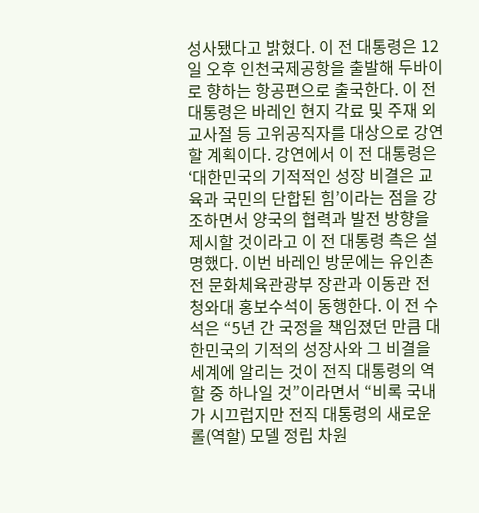성사됐다고 밝혔다. 이 전 대통령은 12일 오후 인천국제공항을 출발해 두바이로 향하는 항공편으로 출국한다. 이 전 대통령은 바레인 현지 각료 및 주재 외교사절 등 고위공직자를 대상으로 강연할 계획이다. 강연에서 이 전 대통령은 ‘대한민국의 기적적인 성장 비결은 교육과 국민의 단합된 힘’이라는 점을 강조하면서 양국의 협력과 발전 방향을 제시할 것이라고 이 전 대통령 측은 설명했다. 이번 바레인 방문에는 유인촌 전 문화체육관광부 장관과 이동관 전 청와대 홍보수석이 동행한다. 이 전 수석은 “5년 간 국정을 책임졌던 만큼 대한민국의 기적의 성장사와 그 비결을 세계에 알리는 것이 전직 대통령의 역할 중 하나일 것”이라면서 “비록 국내가 시끄럽지만 전직 대통령의 새로운 롤(역할) 모델 정립 차원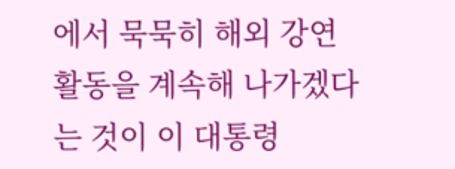에서 묵묵히 해외 강연 활동을 계속해 나가겠다는 것이 이 대통령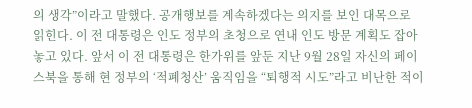의 생각”이라고 말했다. 공개행보를 계속하겠다는 의지를 보인 대목으로 읽힌다. 이 전 대통령은 인도 정부의 초청으로 연내 인도 방문 계획도 잡아 놓고 있다. 앞서 이 전 대통령은 한가위를 앞둔 지난 9월 28일 자신의 페이스북을 통해 현 정부의 ‘적폐청산’ 움직임을 “퇴행적 시도”라고 비난한 적이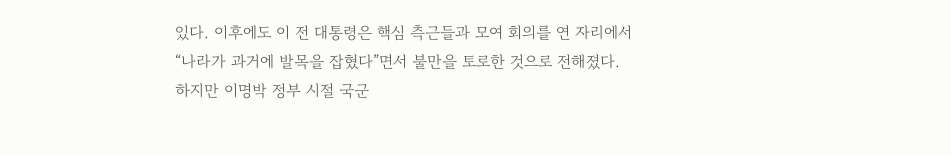있다. 이후에도 이 전 대통령은 핵심 측근들과 모여 회의를 연 자리에서 “나라가 과거에 발목을 잡혔다”면서 불만을 토로한 것으로 전해졌다. 하지만 이명박 정부 시절 국군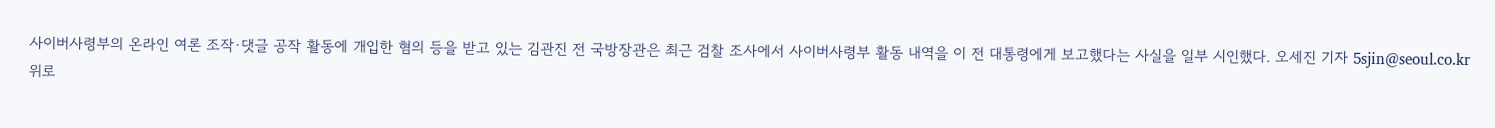사이버사령부의 온라인 여론 조작·댓글 공작 활동에 개입한 혐의 등을 받고 있는 김관진 전 국방장관은 최근 검찰 조사에서 사이버사령부 활동 내역을 이 전 대통령에게 보고했다는 사실을 일부 시인했다. 오세진 기자 5sjin@seoul.co.kr
위로